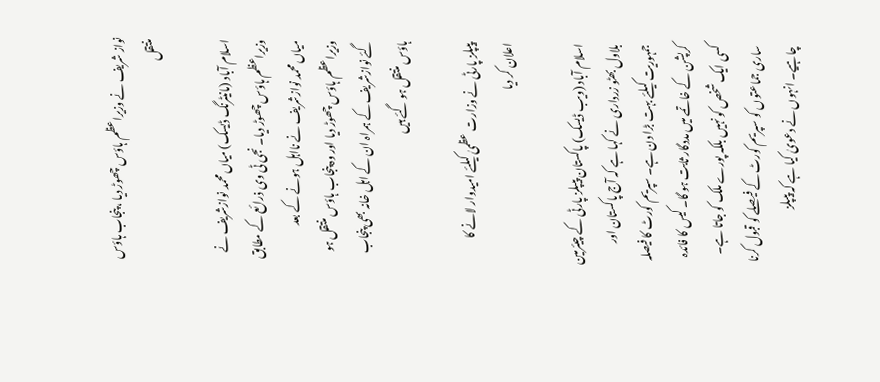نواز شریف نے وزیراعظم ہاؤس چھوڑ دیا ، پنجاب ہاؤس منتقل

اسلام آباد (مانیٹرنگ ڈیسک) میاں محمد نوازشریف نے وزیراعظم ہاؤس چھوڑ دیا۔ نجی ٹی وی ذرائع کے مطابق میاں محمد نوازشریف نے نااہل ہونے کے بعد وزیراعظم ہاؤس چھوڑ دیا اور وہ پنجاب ہاؤس منتقل ہو گئے نوازشریف کے ہمراہ ان کے اہل خانہ بھی پنجاب ہاؤس منتقل ہو گئے ہیں

پیپلز پارٹی نے وزارت عظمیٰ کیلئے امیدوار لانے کا اعلان کر دیا

اسلام آباد (ویب ڈیسک) پاکستان پیپلز پارٹی کے چیئرمین بلاول بھٹو زرداری نے کہا ہے کہ آج پاکستان اور جمہوریت کیلئے بہت بڑا دن ہے۔ سپریم کورٹ کا فیصلہ کرپشن کے خاتمے میں مددگار ثابت ہو گا۔ کیس کا فائدہ کسی ایک شخص کو نہیں بلکہ پورے ملک کو جاتا ہے۔ ساری جماعتوں کو سپریم کورٹ کے فیصلے کو قبول کرنا چاہیے۔ انہوں نے دعویٰ کیا ہے کہ پیپلز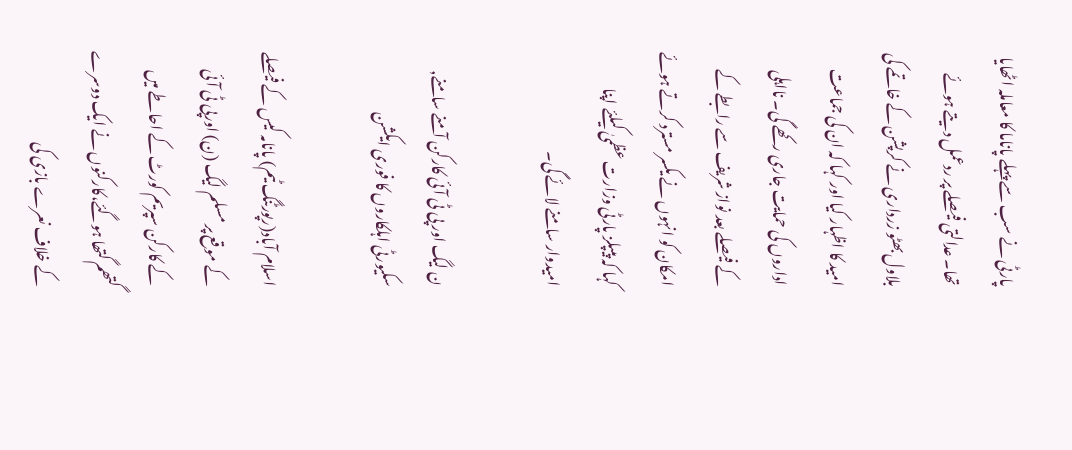پارٹی نے سب سے پہلے پاناما کا معاملہ اٹھایا تھا۔ عدالتی فیصلے پر ردعمل دیتے ہوئے بلاول بھٹو زرداری نے کرپشن کے خاتمے کی امید کا اظہار کیا اور کہا کہ ان کی جماعت اداروں کی حمایت جاری رکھے گی۔ نااہلی کے فیصلے بعد نواز شریف سے رابطے کے امکان کو انہوں نے یکسر مسترد کرتے ہوئے کہا کہ پیپلز پارٹی وزارت عظمیٰ کیلئے اپنا امیدوار سامنے لائے گی۔

ن لیگ اور پی ٹی آئی کارکن آمنے سامنے, سکیورٹی اہلکاروں کا فوری ایکشن

اسلام آباد(رپورٹنگ ٹیم) پانامہ کیس کے فیصلے کے موقع پر مسلم لیگ (ن) اورپی ٹی آئی کے کارکن سپریم کورٹ کے احاطے میں گتھم گتھا ہوگئے،کارکنوں نے ایک دوسرے کے خلاف نعرے بازی کی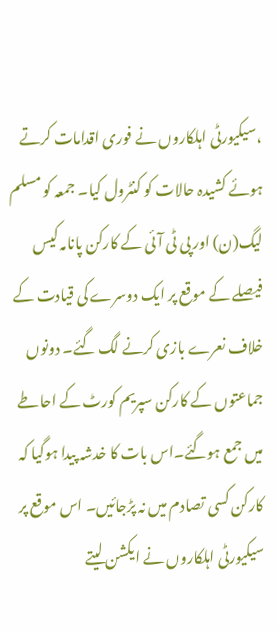،سیکیورٹی اہلکاروں نے فوری اقدامات کرتے ہوئے کشیدہ حالات کو کنٹرول کیا۔ جمعہ کو مسلم لیگ(ن) اور پی ٹی آئی کے کارکن پانامہ کیس فیصلے کے موقع پر ایک دوسرے کی قیادت کے خلاف نعرے بازی کرنے لگ گئے۔ دونوں جماعتوں کے کارکن سپریم کورٹ کے احاطے میں جمع ہوگئے۔اس بات کا خدشہ پیدا ہوگیا کہ کارکن کسی تصادم میں نہ پڑجائیں۔ اس موقع پر سیکیورٹی اہلکاروں نے ایکشن لیتے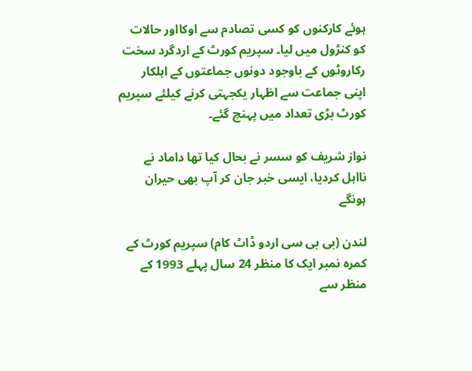ہوئے کارکنوں کو کسی تصادم سے اوکااور حالات کو کنڑول میں لیا۔ سپریم کورٹ کے اردگرد سخت رکاروٹوں کے باوجود دونوں جماعتوں کے اہلکار اپنی جماعت سے اظہار یکجہتی کرنے کیلئے سپریم کورٹ بڑی تعداد میں پہنچ گئے۔

نواز شریف کو سسر نے بحال کیا تھا داماد نے نااہل کردیا، ایسی خبر جان کر آپ بھی حیران ہونگے

لندن (بی بی سی اردو ڈاٹ کام) سپریم کورٹ کے کمرہ نمبر ایک کا منظر 24 سال پہلے 1993 کے منظر سے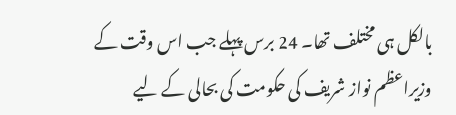بالکل ہی مختلف تھا۔ 24 برس پہلے جب اس وقت کے وزیراعظم نواز شریف کی حکومت کی بحالی کے لیے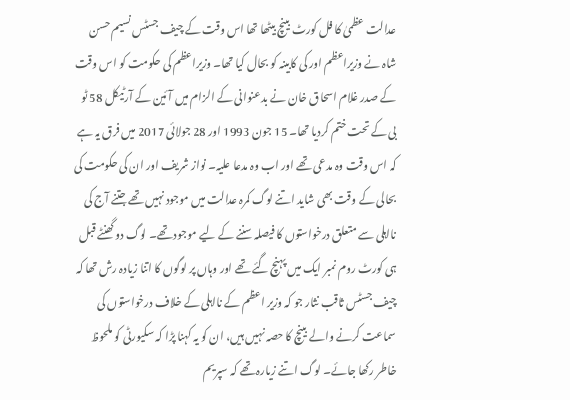عدالت عظمیٰ کا فل کورٹ بینچ بیٹھا تھا اس وقت کے چیف جسٹس نسیم حسن شاہ نے وزیراعظم اور کی کابینہ کو بحال کیا تھا۔ وزیراعظم کی حکومت کو اس وقت کے صدر غلام اسحاق خان نے بدعنوانی کے الزام میں آئین کے آرٹیکل 58 ٹو بی کے تحت ختم کردیا تھا۔ 15 جون 1993 اور 28 جولائی 2017 میں فرق یہ ہے کہ اس وقت وہ مدعی تھے اور اب وہ مدعا علیہ۔ نواز شریف اور ان کی حکومت کی بحالی کے وقت بھی شاید اتنے لوگ کمرہ عدالت میں موجود نہیں تھے جتنے آج کی نااہلی سے متعلق درخواستوں کا فیصلہ سننے کے لیے موجود تھے۔ لوگ دو گھنٹے قبل ہی کورٹ روم نمبر ایک میں پہنچ گئے تھے اور وہاں پر لوگوں کا اتنا زیادہ رش تھا کہ چیف جسٹس ثاقب نثار جو کہ وزیر اعظم کے نااہلی کے خلاف درخواستوں کی سماعت کرنے والے بینچ کا حصہ نہیں ہیں، ان کو یہ کہنا پڑا کہ سکیورٹی کو ملحوظ خاطر رکھا جائے۔ لوگ اتنے زیارہ تھے کہ سپریم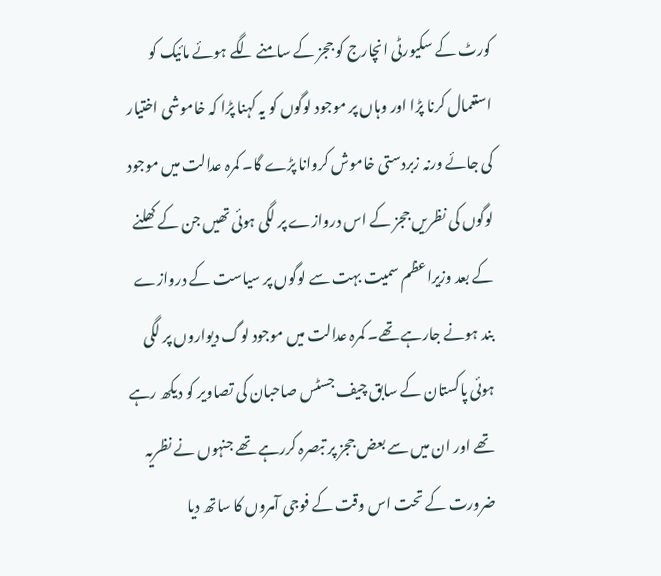کورٹ کے سکیورٹی انچارج کو ججز کے سامنے لگے ہوئے مائیک کو استعمال کرنا پڑا اور وہاں پر موجود لوگوں کو یہ کہنا پڑا کہ خاموشی اختیار کی جائے ورنہ زبردستی خاموش کروانا پڑے گا۔ کمرہ عدالت میں موجود لوگوں کی نظریں ججز کے اس دروازے پر لگی ہوئی تھیں جن کے کھلنے کے بعد وزیراعظم سمیت بہت سے لوگوں پر سیاست کے دروازے بند ہونے جارہے تھے۔ کمرہ عدالت میں موجود لوگ دیواروں پر لگی ہوئی پاکستان کے سابق چیف جسٹس صاحبان کی تصاویر کو دیکھ رہے تھے اور ان میں سے بعض ججز پر تبصرہ کررہے تھے جنہوں نے نظریہ ضرورت کے تحت اس وقت کے فوجی آمروں کا ساتھ دیا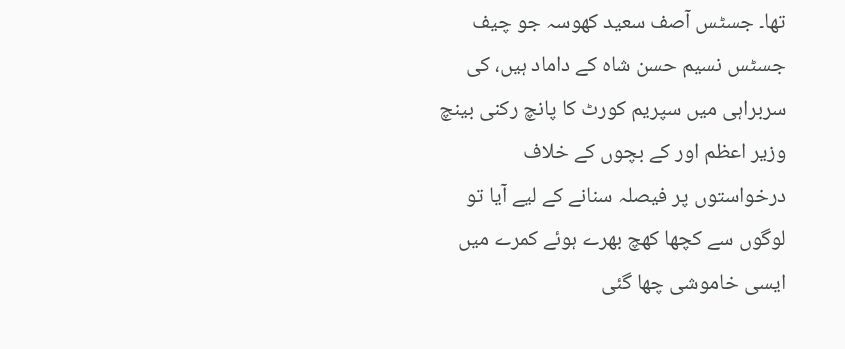تھا۔ جسٹس آصف سعید کھوسہ جو چیف جسٹس نسیم حسن شاہ کے داماد ہیں، کی سربراہی میں سپریم کورٹ کا پانچ رکنی بینچ وزیر اعظم اور کے بچوں کے خلاف درخواستوں پر فیصلہ سنانے کے لیے آیا تو لوگوں سے کچھا کھچ بھرے ہوئے کمرے میں ایسی خاموشی چھا گئی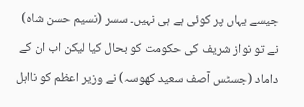جیسے یہاں پر کوئی ہے ہی نہیں۔ سسر (نسیم حسن شاہ) نے تو نواز شریف کی حکومت کو بحال کیا لیکن اب ان کے داماد (جسٹس آصف سعید کھوسہ) نے وزیر اعظم کو نااہل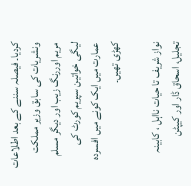کردیا۔ فیصلہ سننے کے بعد اطلاعات ونشریات کی سابق وزیر مملکت مریم اوررنگ زیب اور دیگر مسلم لیگی خواتین سپریم کورٹ کی عمارت میں ایک کونے میں افسردہ کھڑی تھیں۔

نواز شریف تا حیات نااہل ، کابینہ تجلیل، اسحاق ڈار اور کیپٹن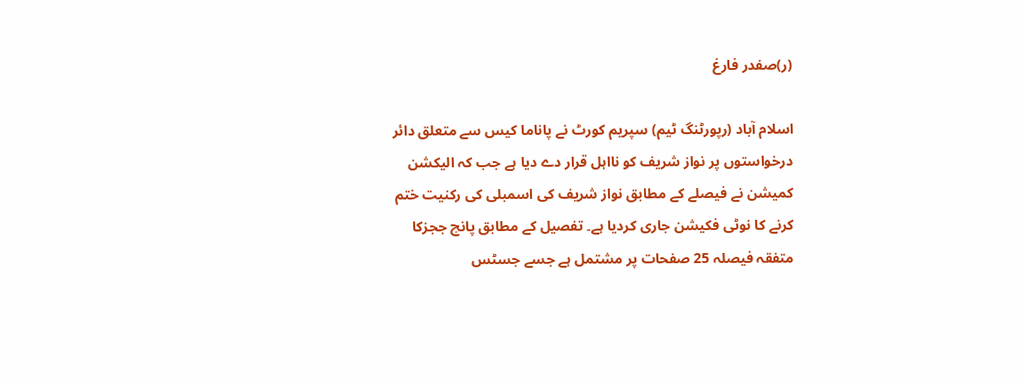(ر)صفدر فارغ

اسلام آباد (رپورٹنگ ٹیم) سپریم کورٹ نے پاناما کیس سے متعلق دائر درخواستوں پر نواز شریف کو نااہل قرار دے دیا ہے جب کہ الیکشن کمیشن نے فیصلے کے مطابق نواز شریف کی اسمبلی کی رکنیت ختم کرنے کا نوٹی فکیشن جاری کردیا ہے۔ تفصیل کے مطابق پانچ ججزکا متفقہ فیصلہ 25 صفحات پر مشتمل ہے جسے جسٹس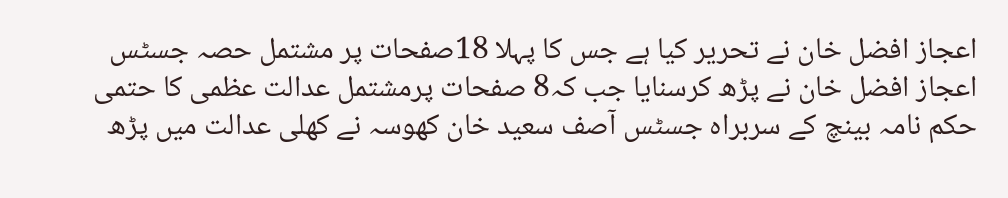اعجاز افضل خان نے تحریر کیا ہے جس کا پہلا 18صفحات پر مشتمل حصہ جسٹس اعجاز افضل خان نے پڑھ کرسنایا جب کہ8 صفحات پرمشتمل عدالت عظمی کا حتمی حکم نامہ بینچ کے سربراہ جسٹس آصف سعید خان کھوسہ نے کھلی عدالت میں پڑھ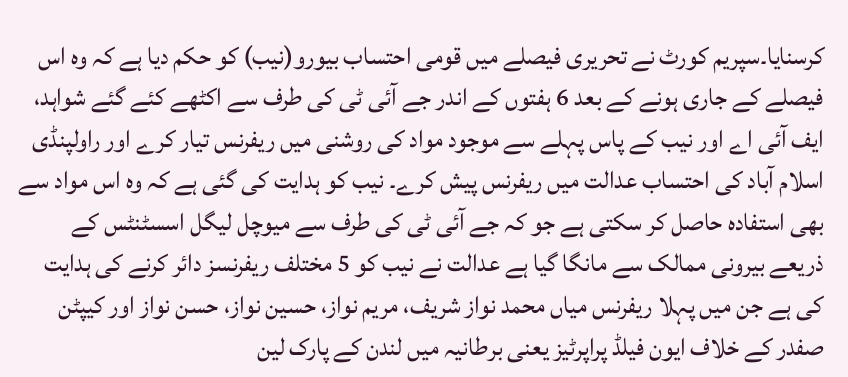کرسنایا۔سپریم کورٹ نے تحریری فیصلے میں قومی احتساب بیورو(نیب) کو حکم دیا ہے کہ وہ اس فیصلے کے جاری ہونے کے بعد 6 ہفتوں کے اندر جے آئی ٹی کی طرف سے اکٹھے کئے گئے شواہد، ایف آئی اے اور نیب کے پاس پہلے سے موجود مواد کی روشنی میں ریفرنس تیار کرے اور راولپنڈی اسلام آباد کی احتساب عدالت میں ریفرنس پیش کرے۔ نیب کو ہدایت کی گئی ہے کہ وہ اس مواد سے بھی استفادہ حاصل کر سکتی ہے جو کہ جے آئی ٹی کی طرف سے میوچل لیگل اسسٹنٹس کے ذریعے بیرونی ممالک سے مانگا گیا ہے عدالت نے نیب کو 5 مختلف ریفرنسز دائر کرنے کی ہدایت کی ہے جن میں پہلا ریفرنس میاں محمد نواز شریف، مریم نواز، حسین نواز، حسن نواز اور کیپٹن صفدر کے خلاف ایون فیلڈ پراپرٹیز یعنی برطانیہ میں لندن کے پارک لین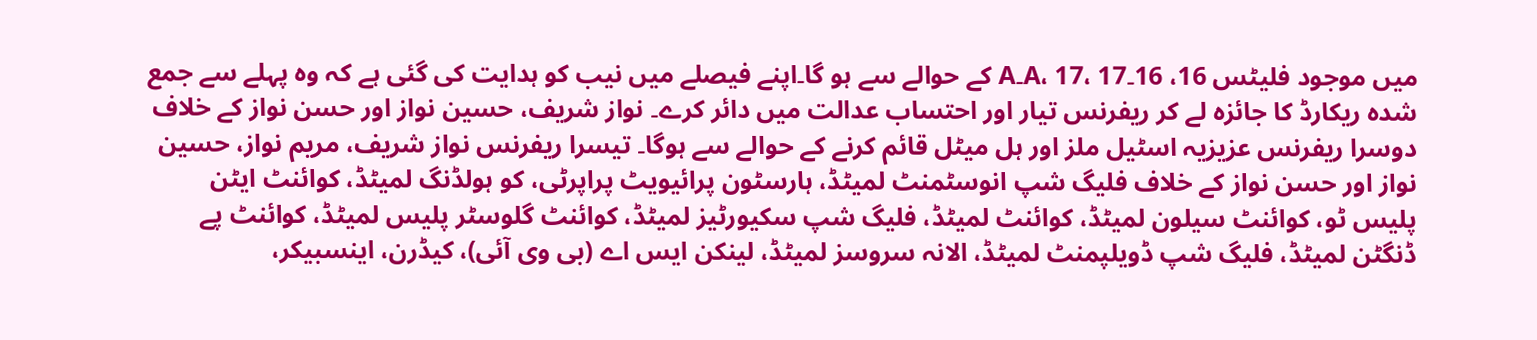میں موجود فلیٹس 16، 16۔A، 17، 17۔A کے حوالے سے ہو گا۔اپنے فیصلے میں نیب کو ہدایت کی گئی ہے کہ وہ پہلے سے جمع شدہ ریکارڈ کا جائزہ لے کر ریفرنس تیار اور احتساب عدالت میں دائر کرے۔ نواز شریف، حسین نواز اور حسن نواز کے خلاف دوسرا ریفرنس عزیزیہ اسٹیل ملز اور ہل میٹل قائم کرنے کے حوالے سے ہوگا۔ تیسرا ریفرنس نواز شریف، مریم نواز، حسین نواز اور حسن نواز کے خلاف فلیگ شپ انوسٹمنٹ لمیٹڈ، ہارسٹون پرائیویٹ پراپرٹی، کو ہولڈنگ لمیٹڈ، کوائنٹ ایٹن پلیس ٹو، کوائنٹ سیلون لمیٹڈ، کوائنٹ لمیٹڈ، فلیگ شپ سکیورٹیز لمیٹڈ، کوائنٹ گلوسٹر پلیس لمیٹڈ، کوائنٹ پے ڈنگٹن لمیٹڈ، فلیگ شپ ڈویلپمنٹ لمیٹڈ، الانہ سروسز لمیٹڈ، لینکن ایس اے (بی وی آئی)، کیڈرن، اینسبیکر،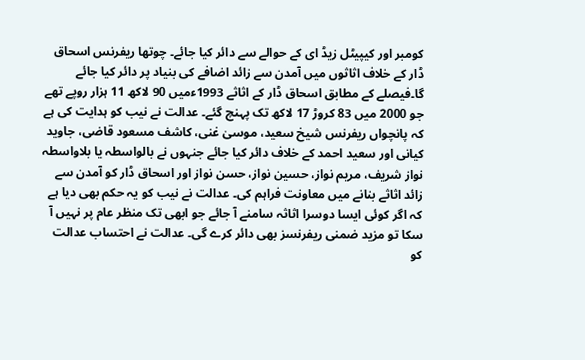کومبر اور کیپیٹل زیڈ ای کے حوالے سے دائر کیا جائے۔ چوتھا ریفرنس اسحاق ڈار کے خلاف اثاثوں میں آمدن سے زائد اضافے کی بنیاد پر دائر کیا جائے گا۔فیصلے کے مطابق اسحاق ڈار کے اثاثے 1993ءمیں 90 لاکھ 11 ہزار روپے تھے جو 2000 میں 83 کروڑ 17 لاکھ تک پہنچ گئے۔ عدالت نے نیب کو ہدایت کی ہے کہ پانچواں ریفرنس شیخ سعید، موسیٰ غنی، کاشف مسعود قاضی، جاوید کیانی اور سعید احمد کے خلاف دائر کیا جائے جنہوں نے بالواسطہ یا بلاواسطہ نواز شریف، مریم نواز، حسین نواز، حسن نواز اور اسحاق ڈار کو آمدن سے زائد اثاثے بنانے میں معاونت فراہم کی۔ عدالت نے نیب کو یہ حکم بھی دیا ہے کہ اگر کوئی ایسا دوسرا اثاثہ سامنے آ جائے جو ابھی تک منظر عام پر نہیں آ سکا تو مزید ضمنی ریفرنسز بھی دائر کرے گی۔ عدالت نے احتساب عدالت کو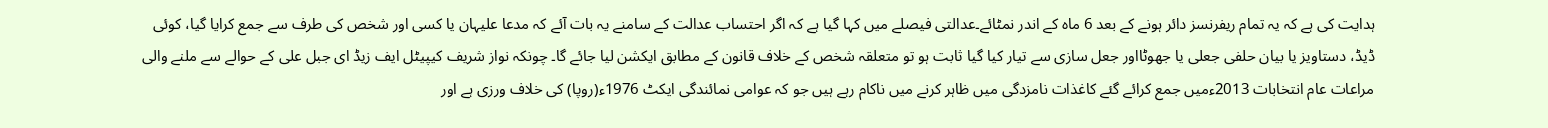ہدایت کی ہے کہ یہ تمام ریفرنسز دائر ہونے کے بعد 6 ماہ کے اندر نمٹائے۔عدالتی فیصلے میں کہا گیا ہے کہ اگر احتساب عدالت کے سامنے یہ بات آئے کہ مدعا علیہان یا کسی اور شخص کی طرف سے جمع کرایا گیا، کوئی ڈیڈ، دستاویز یا بیان حلفی جعلی یا جھوٹااور جعل سازی سے تیار کیا گیا ثابت ہو تو متعلقہ شخص کے خلاف قانون کے مطابق ایکشن لیا جائے گا۔ چونکہ نواز شریف کیپیٹل ایف زیڈ ای جبل علی کے حوالے سے ملنے والی مراعات عام انتخابات 2013ءمیں جمع کرائے گئے کاغذات نامزدگی میں ظاہر کرنے میں ناکام رہے ہیں جو کہ عوامی نمائندگی ایکٹ 1976ء(روپا) کی خلاف ورزی ہے اور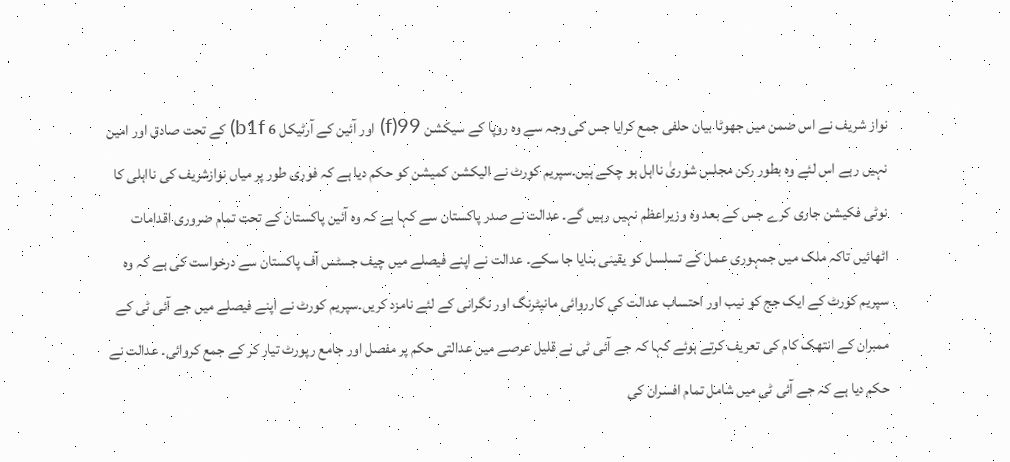نواز شریف نے اس ضمن میں جھوٹا بیان حلفی جمع کرایا جس کی وجہ سے وہ روپا کے سیکشن 99(f) اور آئین کے آرٹیکل 6 b1f) کے تحت صادق اور امین نہیں رہے اس لئے وہ بطور رکن مجلس شوریٰ نااہل ہو چکے ہیں۔سپریم کورٹ نے الیکشن کمیشن کو حکم دیا ہے کہ فوری طور پر میاں نوازشریف کی نااہلی کا نوٹی فکیشن جاری کرے جس کے بعد وہ وزیراعظم نہیں رہیں گے۔ عدالت نے صدر پاکستان سے کہا ہے کہ وہ آئین پاکستان کے تحت تمام ضروری اقدامات اٹھائیں تاکہ ملک میں جمہوری عمل کے تسلسل کو یقینی بنایا جا سکے۔ عدالت نے اپنے فیصلے میں چیف جسٹس آف پاکستان سے درخواست کی ہے کہ وہ سپریم کورٹ کے ایک جج کو نیب اور احتساب عدالت کی کارروائی مانیٹرنگ اور نگرانی کے لئے نامزد کریں۔سپریم کورٹ نے اپنے فیصلے میں جے آئی ٹی کے ممبران کے انتھک کام کی تعریف کرتے ہوئے کہا کہ جے آئی ٹی نے قلیل عرصے میں عدالتی حکم پر مفصل اور جامع رپورٹ تیار کر کے جمع کروائی۔ عدالت نے حکم دیا ہے کہ جے آئی ٹی میں شامل تمام افسران کی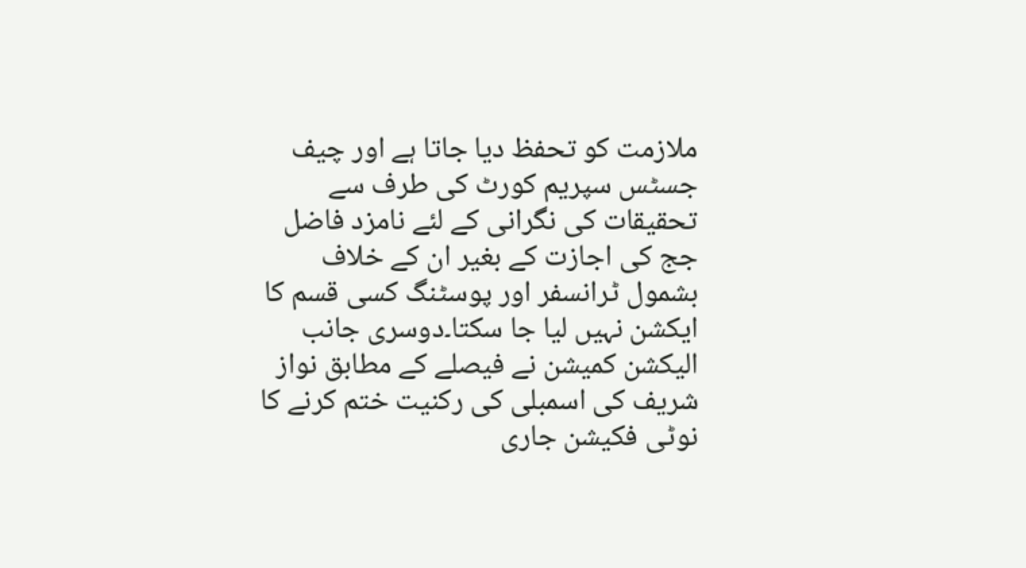ملازمت کو تحفظ دیا جاتا ہے اور چیف جسٹس سپریم کورٹ کی طرف سے تحقیقات کی نگرانی کے لئے نامزد فاضل جج کی اجازت کے بغیر ان کے خلاف بشمول ٹرانسفر اور پوسٹنگ کسی قسم کا ایکشن نہیں لیا جا سکتا۔دوسری جانب الیکشن کمیشن نے فیصلے کے مطابق نواز شریف کی اسمبلی کی رکنیت ختم کرنے کا نوٹی فکیشن جاری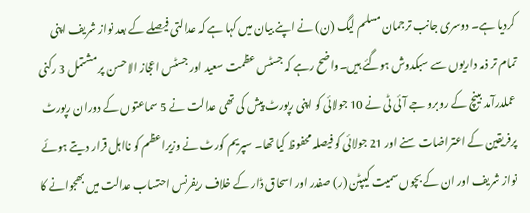کردیا ہے۔ دوسری جانب ترجمان مسلم لیگ (ن) نے اپنے بیان میں کہا ہے کہ عدالتی فیصلے کے بعد نواز شریف اپنی تمام تر ذمہ داریوں سے سبکدوش ہوگئے ہیں۔واضح رہے کہ جسٹس عظمت سعید اور جسٹس اعجاز الاحسن پر مشتمل 3 رکنی عملدرآمد بینچ کے روبرو جے آئی ٹی نے 10 جولائی کو اپنی رپورٹ پیش کی تھی عدالت نے 5 سماعتوں کے دوران رپورٹ پرفریقین کے اعتراضات سنے اور 21 جولائی کو فیصلہ محفوظ کیا تھا۔ سپریم کورٹ نے وزیراعظم کو نااہل قرار دیتے ہوئے نواز شریف اور ان کے بچوں سمیت کیپٹن (ر) صفدر اور اسحاق ڈار کے خلاف ریفرنس احتساب عدالت میں بھجوانے کا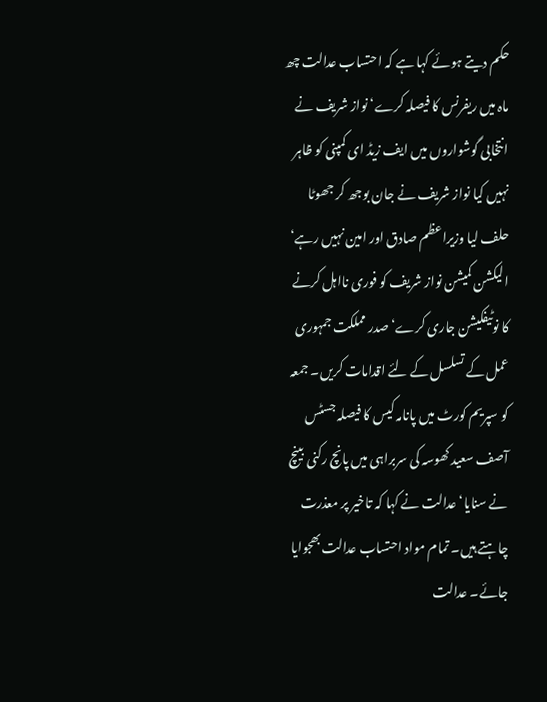حکم دیتے ہوئے کہا ہے کہ احتساب عدالت چھ ماہ میں ریفرنس کا فیصلہ کرے‘ نواز شریف نے انتخابی گوشواروں میں ایف زیڈ ای کمپنی کو ظاہر نہیں کیا نواز شریف نے جان بوجھ کر جھوٹا حلف لیا وزیراعظم صادق اور امین نہیں رہے‘ الیکشن کمیشن نواز شریف کو فوری نااہل کرنے کا نوٹیفکیشن جاری کرے‘ صدر مملکت جمہوری عمل کے تسلسل کے لئے اقدامات کریں۔ جمعہ کو سپریم کورٹ میں پانامہ کیس کا فیصلہ جسٹس آصف سعید کھوسہ کی سربراہی میں پانچ رکنی بینچ نے سنایا‘ عدالت نے کہا کہ تاخیر پر معذرت چاہتے ہیں۔ تمام مواد احتساب عدالت بھجوایا جائے۔ عدالت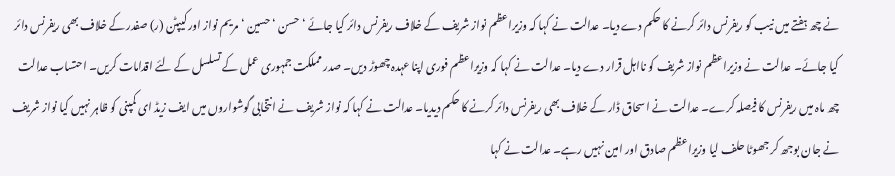نے چھ ہفتے میں نیب کو ریفرنس دائر کرنے کا حکم دے دیا۔ عدالت نے کہا کہ وزیراعظم نواز شریف کے خلاف ریفرنس دائر کیا جائے ‘ حسن ‘ حسین ‘ مریم نواز اور کیپٹن (ر) صفدر کے خلاف بھی ریفرنس دائر کیا جائے۔ عدالت نے وزیراعظم نواز شریف کو نااہل قرار دے دیا۔ عدالت نے کہا کہ وزیراعظم فوری اپنا عہدہ چھوڑ دیں۔ صدر مملکت جمہوری عمل کے تسلسل کے لئے اقدامات کریں۔ احتساب عدالت چھ ماہ میں ریفرنس کا فیصلہ کرے۔ عدالت نے اسحاق ڈار کے خلاف بھی ریفرنس دائر کرنے کا حکم دیدیا۔ عدالت نے کہا کہ نواز شریف نے انتخابی گوشواروں میں ایف زیڈ ای کمپنی کو ظاہر نہیں کیا نواز شریف نے جان بوجھ کر جھوٹا حلف لیا وزیراعظم صادق اور امین نہیں رہے۔ عدالت نے کہا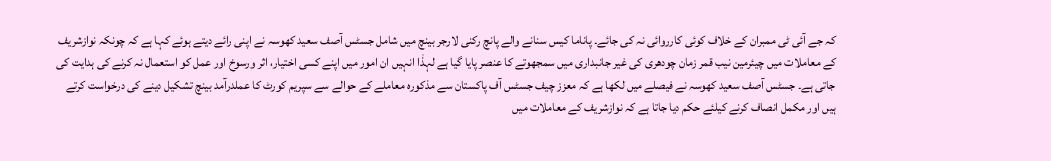کہ جے آئی ٹی ممبران کے خلاف کوئی کارروائی نہ کی جائے۔ پاناما کیس سنانے والے پانچ رکنی لارجر بینچ میں شامل جسٹس آصف سعید کھوسہ نے اپنی رائے دیتے ہوئے کہا ہے کہ چونکہ نوازشریف کے معاملات میں چیئرمین نیب قمر زمان چودھری کی غیر جانبداری میں سمجھوتے کا عنصر پایا گیا ہے لہذٰا انہیں ان امور میں اپنے کسی اختیار، اثر ورسوخ اور عمل کو استعمال نہ کرنے کی ہدایت کی جاتی ہے۔ جسٹس آصف سعید کھوسہ نے فیصلے میں لکھا ہے کہ معزز چیف جسٹس آف پاکستان سے مذکورہ معاملے کے حوالے سے سپریم کورٹ کا عملدرآمد بینچ تشکیل دینے کی درخواست کرتے ہیں اور مکمل انصاف کرنے کیلئے حکم دیا جاتا ہے کہ نوازشریف کے معاملات میں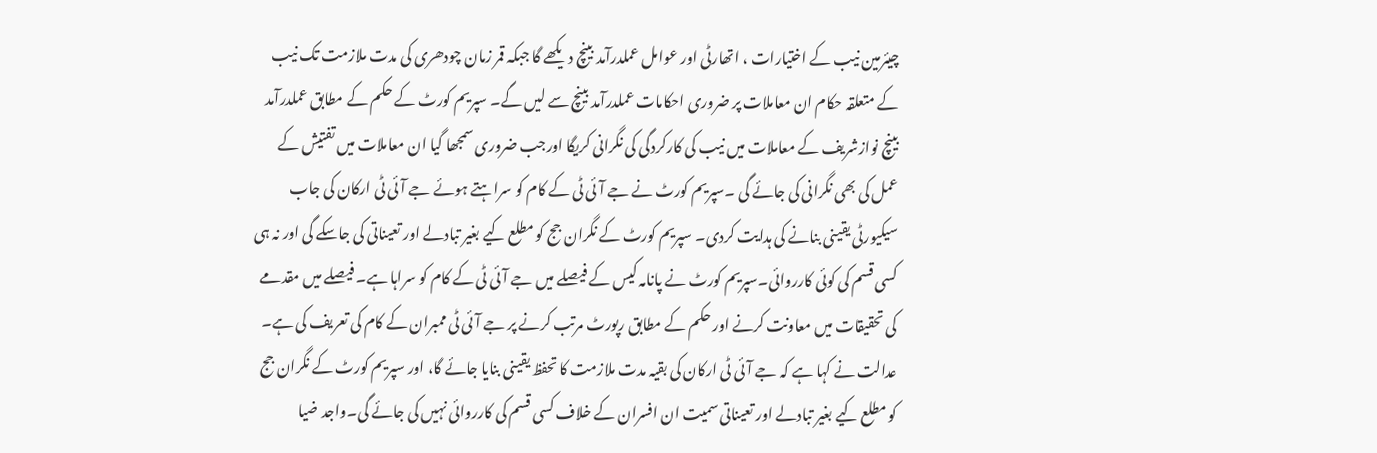چیئرمین نیب کے اختیارات ، اتھارٹی اور عوامل عملدرآمد بینچ دیکھے گا جبکہ قمر زمان چودھری کی مدت ملازمت تک نیب کے متعلقہ حکام ان معاملات پر ضروری احکامات عملدرآمد بینچ سے لیں گے۔ سپریم کورٹ کے حکم کے مطابق عملدرآمد بینچ نوازشریف کے معاملات میں نیب کی کارکردگی کی نگرانی کریگا اورجب ضروری سمجھا گیا ان معاملات میں تفتیش کے عمل کی بھی نگرانی کی جائے گی ۔سپریم کورٹ نے جے آئی ٹی کے کام کو سراہتے ہوئے جے آئی ٹی ارکان کی جاب سیکیورٹی یقینی بنانے کی ہدایت کردی۔ سپریم کورٹ کے نگران جج کو مطلع کیے بغیر تبادلے اور تعیناتی کی جاسکے گی اور نہ ہی کسی قسم کی کوئی کارروائی۔سپریم کورٹ نے پانامہ کیس کے فیصلے میں جے آئی ٹی کے کام کو سراہا ہے۔ فیصلے میں مقدمے کی تحقیقات میں معاونت کرنے اور حکم کے مطابق رپورٹ مرتب کرنے پر جے آئی ٹی ممبران کے کام کی تعریف کی ہے۔ عدالت نے کہا ہے کہ جے آئی ٹی ارکان کی بقیہ مدت ملازمت کا تحفظ یقینی بنایا جائے گا، اور سپریم کورٹ کے نگران جج کو مطلع کیے بغیر تبادلے اور تعیناتی سمیت ان افسران کے خلاف کسی قسم کی کارروائی نہیں کی جائے گی۔واجد ضیا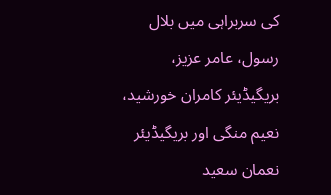کی سربراہی میں بلال رسول، عامر عزیز، بریگیڈیئر کامران خورشید، نعیم منگی اور بریگیڈیئر نعمان سعید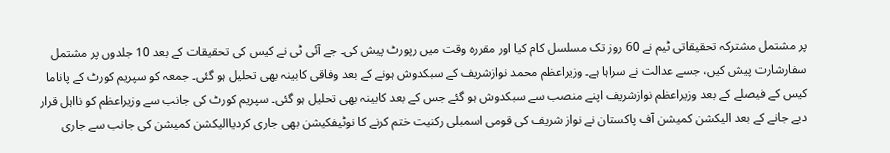پر مشتمل مشترکہ تحقیقاتی ٹیم نے 60 روز تک مسلسل کام کیا اور مقررہ وقت میں رپورٹ پیش کی۔ جے آئی ٹی نے کیس کی تحقیقات کے بعد 10 جلدوں پر مشتمل سفارشارت پیش کیں، جسے عدالت نے سراہا ہے۔ وزیراعظم محمد نوازشریف کے سبکدوش ہونے کے بعد وفاقی کابینہ بھی تحلیل ہو گئی۔ جمعہ کو سپریم کورٹ کے پاناما کیس کے فیصلے کے بعد وزیراعظم نوازشریف اپنے منصب سے سبکدوش ہو گئے جس کے بعد کابینہ بھی تحلیل ہو گئی۔ سپریم کورٹ کی جانب سے وزیراعظم کو نااہل قرار دیے جانے کے بعد الیکشن کمیشن آف پاکستان نے نواز شریف کی قومی اسمبلی رکنیت ختم کرنے کا نوٹیفکیشن بھی جاری کردیاالیکشن کمیشن کی جانب سے جاری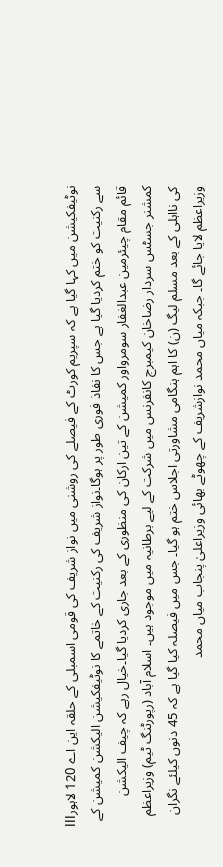نوٹیفکیشن میں کہا گیا ہے کہ سپریم کورٹ کے فیصلے کی روشنی میں نواز شریف کی قومی اسمبلی کے حلقہ این اے 120 لاہورIII سے رکنیت کو ختم کردیا گیا ہے جس کا نفاذ فوری طور پر ہوگا۔نواز شریف کی رکنیت کے خاتمے کا نوٹیفکیشن الیکشن کمیشن کے قائم مقام چیئرمین عبدالغفار سومرواور کمیشن کے تین ارکان کی منظوری کے بعد جاری کردیا گیا۔خیال رہے کہ چیف الیکشن کمشنر جسٹس سردار رضاخان کیمبرج کانفرنس میں شرکت کے لیے برطانیہ میں موجود ہیں۔ اسلام آباد (رپورٹنگ ٹیم) وزیراعظم کی نااہلی کے بعد مسلم لیگ (ن) کا اہم ہنگامی مشاورتی اجلاس ختم ہو گیا۔ جس میں فیصلہ کیا گیا ہے کہ 45 دنوں کیلئے نگران وزیراعظم لایا جائے گا۔ جبکہ میاں محمد نوازشریف کے چھوٹے بھائی وزیراعلیٰ پنجاب میاں محمد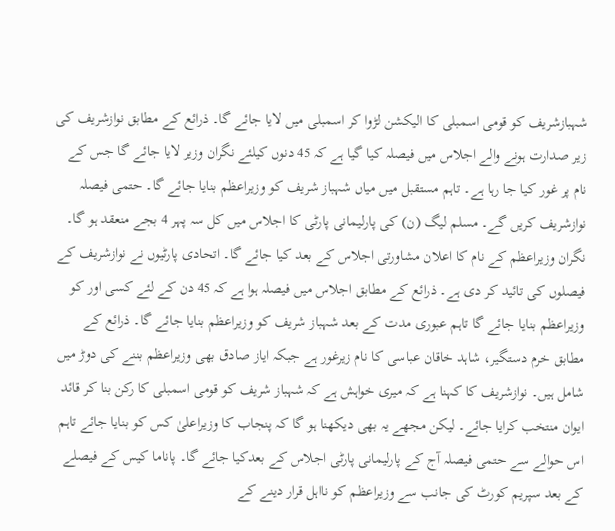شہبازشریف کو قومی اسمبلی کا الیکشن لڑوا کر اسمبلی میں لایا جائے گا۔ ذرائع کے مطابق نوازشریف کی زیر صدارت ہونے والے اجلاس میں فیصلہ کیا گیا ہے کہ 45 دنوں کیلئے نگران وزیر لایا جائے گا جس کے نام پر غور کیا جا رہا ہے۔ تاہم مستقبل میں میاں شہباز شریف کو وزیراعظم بنایا جائے گا۔ حتمی فیصلہ نوازشریف کریں گے۔ مسلم لیگ (ن) کی پارلیمانی پارٹی کا اجلاس میں کل سہ پہر 4 بجے منعقد ہو گا۔ نگران وزیراعظم کے نام کا اعلان مشاورتی اجلاس کے بعد کیا جائے گا۔ اتحادی پارٹیوں نے نوازشریف کے فیصلوں کی تائید کر دی ہے۔ ذرائع کے مطابق اجلاس میں فیصلہ ہوا ہے کہ 45 دن کے لئے کسی اور کو وزیراعظم بنایا جائے گا تاہم عبوری مدت کے بعد شہباز شریف کو وزیراعظم بنایا جائے گا۔ ذرائع کے مطابق خرم دستگیر، شاہد خاقان عباسی کا نام زیرغور ہے جبکہ ایاز صادق بھی وزیراعظم بننے کی دوڑ میں شامل ہیں۔ نوازشریف کا کہنا ہے کہ میری خواہش ہے کہ شہباز شریف کو قومی اسمبلی کا رکن بنا کر قائد ایوان منتخب کرایا جائے۔ لیکن مجھے یہ بھی دیکھنا ہو گا کہ پنجاب کا وزیراعلیٰ کس کو بنایا جائے تاہم اس حوالے سے حتمی فیصلہ آج کے پارلیمانی پارٹی اجلاس کے بعدکیا جائے گا۔ پاناما کیس کے فیصلے کے بعد سپریم کورٹ کی جانب سے وزیراعظم کو نااہل قرار دینے کے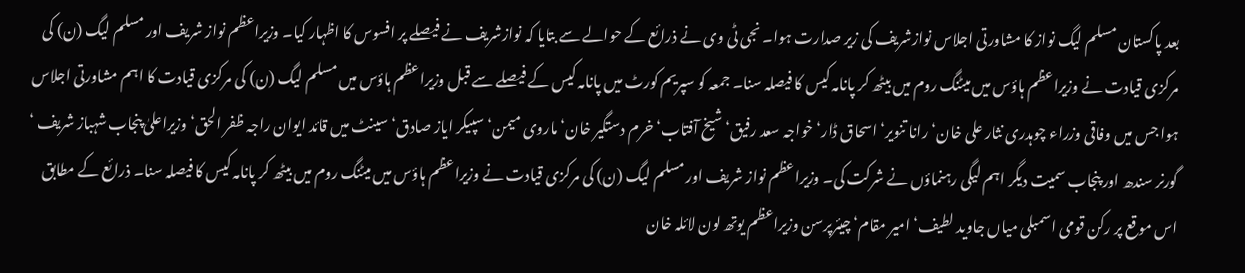بعد پاکستان مسلم لیگ نواز کا مشاورتی اجلاس نوازشریف کی زیر صدارت ہوا۔ نجی ٹی وی نے ذرائع کے حوالے سے بتایا کہ نوازشریف نے فیصلے پر افسوس کا اظہار کیا۔ وزیراعظم نواز شریف اور مسلم لیگ (ن) کی مرکزی قیادت نے وزیراعظم ہاؤس میں میٹنگ روم میں بیٹھ کر پانامہ کیس کا فیصلہ سنا۔ جمعہ کو سپریم کورٹ میں پانامہ کیس کے فیصلے سے قبل وزیراعظم ہاؤس میں مسلم لیگ (ن) کی مرکزی قیادت کا اہم مشاورتی اجلاس ہوا جس میں وفاقی وزراء چوہدری نثار علی خان‘ رانا تنویر‘ اسحاق ڈار‘ خواجہ سعد رفیق‘ شیخ آفتاب‘ خرم دستگیر خان‘ ماروی میمن‘ سپیکر ایاز صادق‘ سینٹ میں قائد ایوان راجہ ظفر الحق‘ وزیراعلیٰ پنجاب شہباز شریف ‘ گورنر سندھ اور پنجاب سمیت دیگر اہم لیگی رہنماؤں نے شرکت کی۔ وزیراعظم نواز شریف اور مسلم لیگ (ن) کی مرکزی قیادت نے وزیراعظم ہاؤس میں میٹنگ روم میں بیٹھ کر پانامہ کیس کا فیصلہ سنا۔ ذرائع کے مطابق اس موقع پر رکن قومی اسمبلی میاں جاوید لطیف‘ امیر مقام‘ چیئرپرسن وزیراعظم یوتھ لون لائلہ خان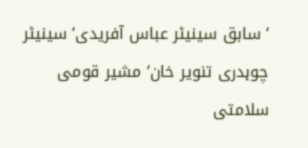‘ سابق سینیٹر عباس آفریدی‘ سینیٹر چوہدری تنویر خان‘ مشیر قومی سلامتی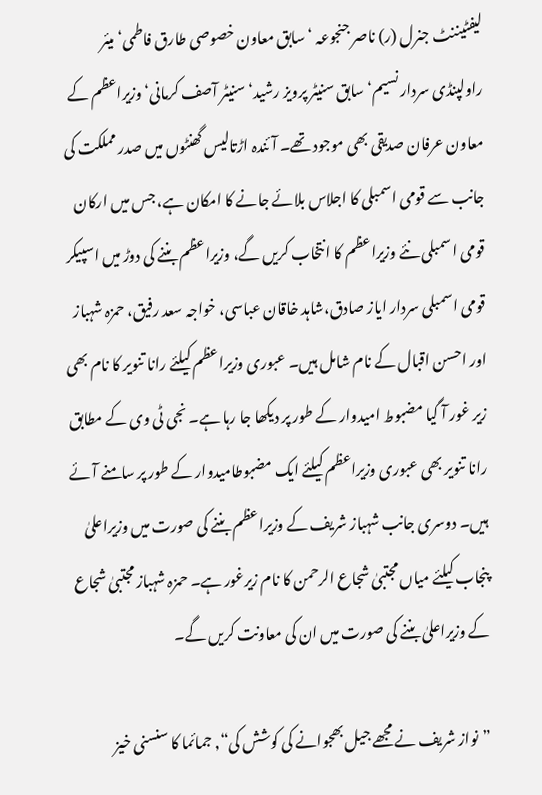لیفٹیننٹ جنرل (ر) ناصر جنجوعہ ‘ سابق معاون خصوصی طارق فاطمی‘ میئر راولپنڈی سردار نسیم‘ سابق سنیٹر پرویز رشید‘ سنیٹر آصف کرمانی‘ وزیراعظم کے معاون عرفان صدیقی بھی موجود تھے۔ آئندہ اڑتالیس گھنٹوں میں صدر مملکت کی جانب سے قومی اسمبلی کا اجلاس بلائے جانے کا امکان ہے، جس میں ارکان قومی اسمبلی نئے وزیراعظم کا انتخاب کریں گے، وزیراعظم بننے کی دوڑ میں اسپیکر قومی اسمبلی سردار ایاز صادق،شاہد خاقان عباسی، خواجہ سعد رفیق، حمزہ شہباز اور احسن اقبال کے نام شامل ہیں۔ عبوری وزیراعظم کیلئے رانا تنویر کا نام بھی زیر غور آ گیا مضبوط امیدوار کے طور پر دیکھا جا رہا ہے۔ نجی ٹی وی کے مطابق رانا تنویر بھی عبوری وزیراعظم کیلئے ایک مضبوطامیدوار کے طور پر سامنے آئے ہیں۔ دوسری جانب شہباز شریف کے وزیراعظم بننے کی صورت میں وزیراعلیٰ پنجاب کیلئے میاں مجتبیٰ شجاع الرحمن کا نام زیرغور ہے۔ حمزہ شہباز مجتبیٰ شجاع کے وزیراعلیٰ بننے کی صورت میں ان کی معاونت کریں گے۔

”نواز شریف نے مجھے جیل بھجوانے کی کوشش کی“, جمائما کا سنسنی خیز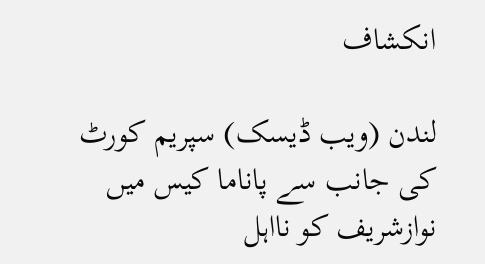انکشاف

لندن (ویب ڈیسک) سپریم کورٹ کی جانب سے پاناما کیس میں نوازشریف کو نااہل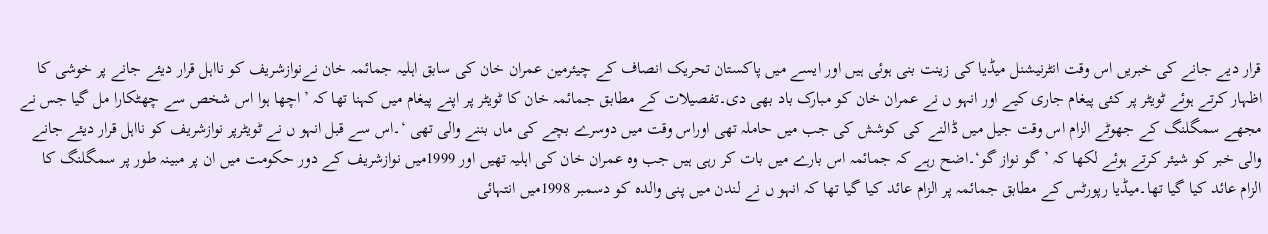قرار دیے جانے کی خبریں اس وقت انٹرنیشنل میڈیا کی زینت بنی ہوئی ہیں اور ایسے میں پاکستان تحریک انصاف کے چیئرمین عمران خان کی سابق اہلیہ جمائمہ خان نےنوازشریف کو نااہل قرار دیئے جانے پر خوشی کا اظہار کرتے ہوئے ٹویٹر پر کئی پیغام جاری کیے اور انہو ں نے عمران خان کو مبارک باد بھی دی۔تفصیلات کے مطابق جمائمہ خان کا ٹویٹر پر اپنے پیغام میں کہنا تھا کہ ’اچھا ہوا اس شخص سے چھٹکارا مل گیا جس نے مجھے سمگلنگ کے جھوٹے الزام اس وقت جیل میں ڈالنے کی کوشش کی جب میں حاملہ تھی اوراس وقت میں دوسرے بچے کی ماں بننے والی تھی ‘۔اس سے قبل انہو ں نے ٹویٹرپر نوازشریف کو نااہل قرار دیئے جانے والی خبر کو شیئر کرتے ہوئے لکھا کہ ’گو نواز گو‘۔اضح رہے کہ جمائمہ اس بارے میں بات کر رہی ہیں جب وہ عمران خان کی اہلیہ تھیں اور 1999میں نوازشریف کے دور حکومت میں ان پر مبینہ طور پر سمگلنگ کا الزام عائد کیا گیا تھا۔میڈیا رپورٹس کے مطابق جمائمہ پر الزام عائد کیا گیا تھا کہ انہو ں نے لندن میں پنی والدہ کو دسمبر 1998میں انتہائی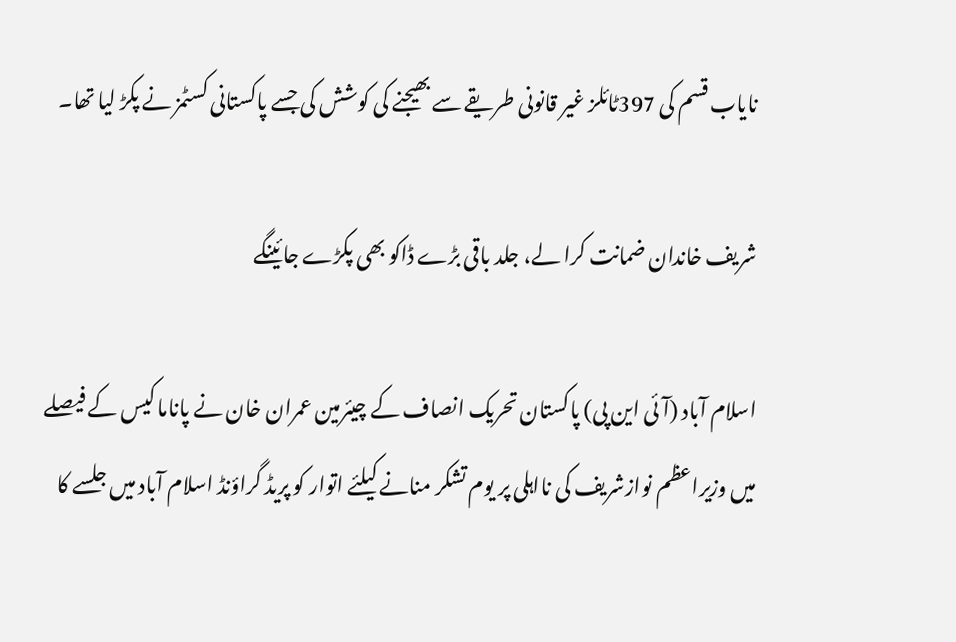نایاب قسم کی 397ٹائلز غیر قانونی طریقے سے بھیجنے کی کوشش کی جسے پاکستانی کسٹمز نے پکڑ لیا تھا۔

شریف خاندان ضمانت کرا لے، جلد باقی بڑے ڈاکو بھی پکڑے جائینگے

اسلام آباد (آئی این پی) پاکستان تحریک انصاف کے چیئرمین عمران خان نے پاناما کیس کے فیصلے میں وزیراعظم نوازشریف کی نااہلی پر یوم تشکر منانے کیلئے اتوار کو پریڈ گراؤنڈ اسلام آباد میں جلسے کا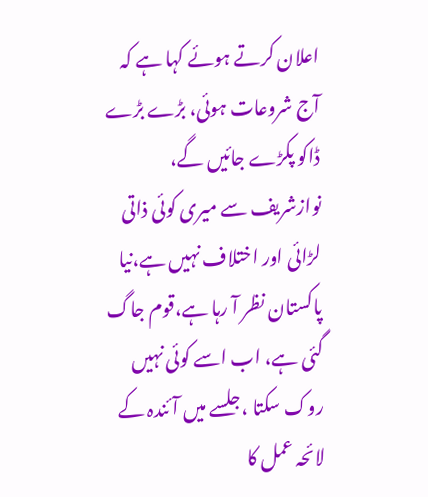اعلان کرتے ہوئے کہا ہے کہ آج شروعات ہوئی، بڑے بڑے ڈاکو پکڑے جائیں گے، نوازشریف سے میری کوئی ذاتی لڑائی اور اختلاف نہیں ہے،نیا پاکستان نظر آ رہا ہے،قوم جاگ گئی ہے، اب اسے کوئی نہیں روک سکتا ،جلسے میں آئندہ کے لائحہ عمل کا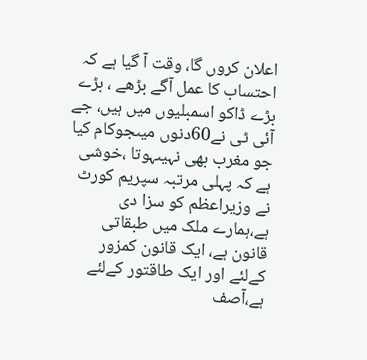اعلان کروں گا، وقت آ گیا ہے کہ احتساب کا عمل آگے بڑھے ، بڑے بڑے ڈاکو اسمبلیوں میں ہیں، جے آئی ٹی نے60دنوں میںجوکام کیا جو مغرب بھی نہیںہوتا ،خوشی ہے کہ پہلی مرتبہ سپریم کورٹ نے وزیراعظم کو سزا دی ہے،ہمارے ملک میں طبقاتی قانون ہے، ایک قانون کمزور کےلئے اور ایک طاقتور کےلئے ہے،آصف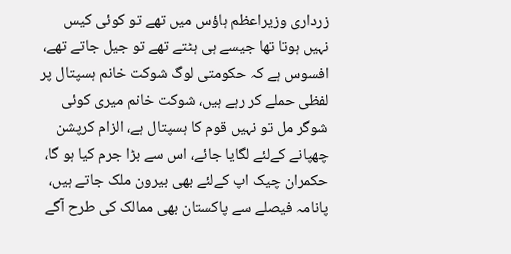زرداری وزیراعظم ہاؤس میں تھے تو کوئی کیس نہیں ہوتا تھا جیسے ہی ہٹتے تھے تو جیل جاتے تھے، افسوس ہے کہ حکومتی لوگ شوکت خانم ہسپتال پر لفظی حملے کر رہے ہیں، شوکت خانم میری کوئی شوگر مل تو نہیں قوم کا ہسپتال ہے، الزام کرپشن چھپانے کےلئے لگایا جائے، اس سے بڑا جرم کیا ہو گا، حکمران چیک اپ کےلئے بھی بیرون ملک جاتے ہیں، پانامہ فیصلے سے پاکستان بھی ممالک کی طرح آگے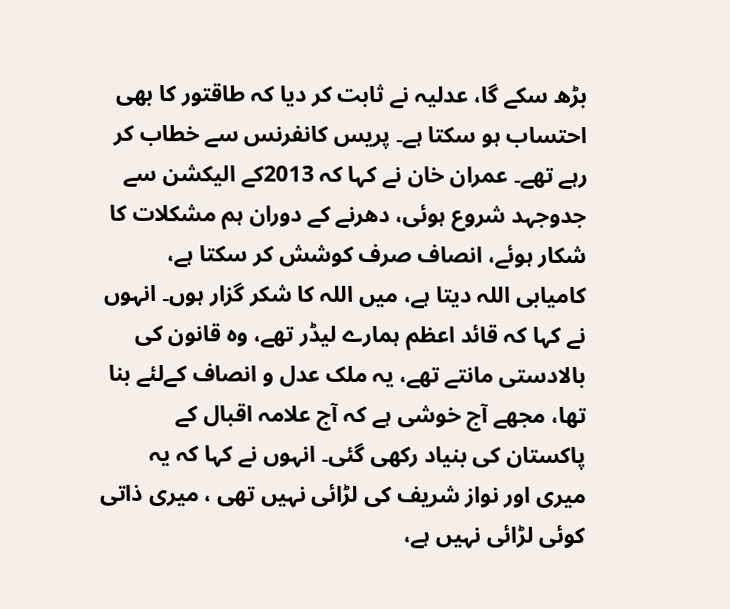بڑھ سکے گا، عدلیہ نے ثابت کر دیا کہ طاقتور کا بھی احتساب ہو سکتا ہے۔ پریس کانفرنس سے خطاب کر رہے تھے۔ عمران خان نے کہا کہ 2013کے الیکشن سے جدوجہد شروع ہوئی، دھرنے کے دوران ہم مشکلات کا شکار ہوئے، انصاف صرف کوشش کر سکتا ہے، کامیابی اللہ دیتا ہے، میں اللہ کا شکر گزار ہوں۔ انہوں نے کہا کہ قائد اعظم ہمارے لیڈر تھے، وہ قانون کی بالادستی مانتے تھے، یہ ملک عدل و انصاف کےلئے بنا تھا، مجھے آج خوشی ہے کہ آج علامہ اقبال کے پاکستان کی بنیاد رکھی گئی۔ انہوں نے کہا کہ یہ میری اور نواز شریف کی لڑائی نہیں تھی ، میری ذاتی کوئی لڑائی نہیں ہے،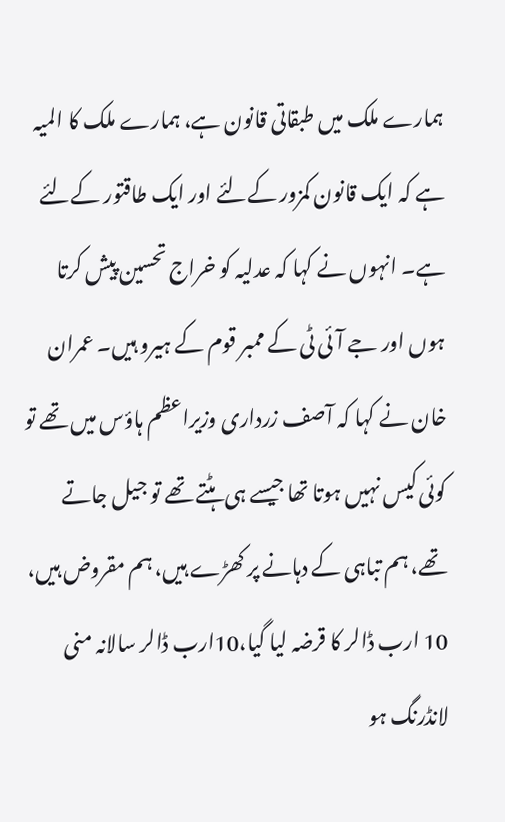ہمارے ملک میں طبقاتی قانون ہے، ہمارے ملک کا المیہ ہے کہ ایک قانون کمزور کےلئے اور ایک طاقتور کےلئے ہے۔ انہوں نے کہا کہ عدلیہ کو خراج تحسین پیش کرتا ہوں اور جے آئی ٹی کے ممبر قوم کے ہیرو ہیں۔ عمران خان نے کہا کہ آصف زرداری وزیراعظم ہاؤس میں تھے تو کوئی کیس نہیں ہوتا تھا جیسے ہی ہٹتے تھے تو جیل جاتے تھے، ہم تباہی کے دہانے پر کھڑے ہیں، ہم مقروض ہیں، 10 ارب ڈالر کا قرضہ لیا گیا،10ارب ڈالر سالانہ منی لانڈرنگ ہو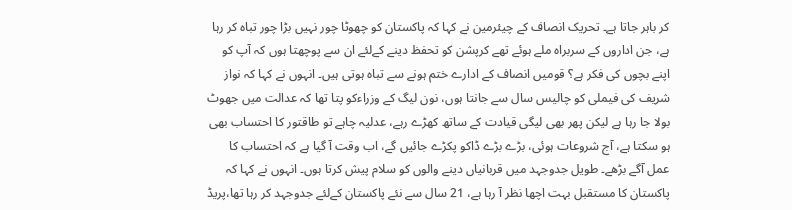کر باہر جاتا ہے۔ تحریک انصاف کے چیئرمین نے کہا کہ پاکستان کو چھوٹا چور نہیں بڑا چور تباہ کر رہا ہے، جن اداروں کے سربراہ ملے ہوئے تھے کرپشن کو تحفظ دینے کےلئے ان سے پوچھتا ہوں کہ آپ کو اپنے بچوں کی فکر ہے؟ قومیں انصاف کے ادارے ختم ہونے سے تباہ ہوتی ہیں۔ انہوں نے کہا کہ نواز شریف کی فیملی کو چالیس سال سے جانتا ہوں، نون لیگ کے وزراءکو پتا تھا کہ عدالت میں جھوٹ بولا جا رہا ہے لیکن پھر بھی لیگی قیادت کے ساتھ کھڑے رہے، عدلیہ چاہے تو طاقتور کا احتساب بھی ہو سکتا ہے، آج شروعات ہوئی، بڑے بڑے ڈاکو پکڑے جائیں گے، اب وقت آ گیا ہے کہ احتساب کا عمل آگے بڑھے۔ طویل جدوجہد میں قربانیاں دینے والوں کو سلام پیش کرتا ہوں۔ انہوں نے کہا کہ پاکستان کا مستقبل بہت اچھا نظر آ رہا ہے، 21 سال سے نئے پاکستان کےلئے جدوجہد کر رہا تھا،پریڈ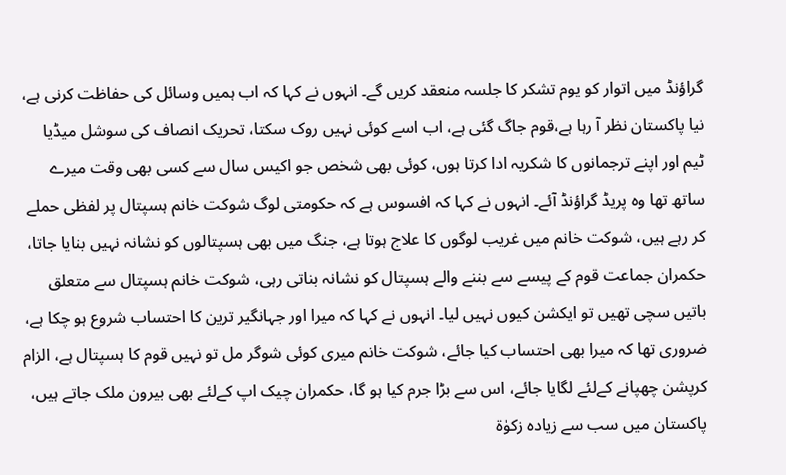گراؤنڈ میں اتوار کو یوم تشکر کا جلسہ منعقد کریں گے۔ انہوں نے کہا کہ اب ہمیں وسائل کی حفاظت کرنی ہے، نیا پاکستان نظر آ رہا ہے،قوم جاگ گئی ہے، اب اسے کوئی نہیں روک سکتا، تحریک انصاف کی سوشل میڈیا ٹیم اور اپنے ترجمانوں کا شکریہ ادا کرتا ہوں، کوئی بھی شخص جو اکیس سال سے کسی بھی وقت میرے ساتھ تھا وہ پریڈ گراؤنڈ آئے۔ انہوں نے کہا کہ افسوس ہے کہ حکومتی لوگ شوکت خانم ہسپتال پر لفظی حملے کر رہے ہیں، شوکت خانم میں غریب لوگوں کا علاج ہوتا ہے، جنگ میں بھی ہسپتالوں کو نشانہ نہیں بنایا جاتا، حکمران جماعت قوم کے پیسے سے بننے والے ہسپتال کو نشانہ بناتی رہی، شوکت خانم ہسپتال سے متعلق باتیں سچی تھیں تو ایکشن کیوں نہیں لیا۔ انہوں نے کہا کہ میرا اور جہانگیر ترین کا احتساب شروع ہو چکا ہے، ضروری تھا کہ میرا بھی احتساب کیا جائے، شوکت خانم میری کوئی شوگر مل تو نہیں قوم کا ہسپتال ہے، الزام کرپشن چھپانے کےلئے لگایا جائے، اس سے بڑا جرم کیا ہو گا، حکمران چیک اپ کےلئے بھی بیرون ملک جاتے ہیں، پاکستان میں سب سے زیادہ زکوٰة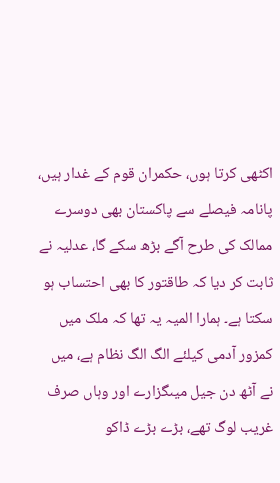اکٹھی کرتا ہوں، حکمران قوم کے غدار ہیں، پانامہ فیصلے سے پاکستان بھی دوسرے ممالک کی طرح آگے بڑھ سکے گا، عدلیہ نے ثابت کر دیا کہ طاقتور کا بھی احتساب ہو سکتا ہے۔ ہمارا المیہ یہ تھا کہ ملک میں کمزور آدمی کیلئے الگ الگ نظام ہے، میں نے آٹھ دن جیل میںگزارے اور وہاں صرف غریب لوگ تھے، بڑے بڑے ڈاکو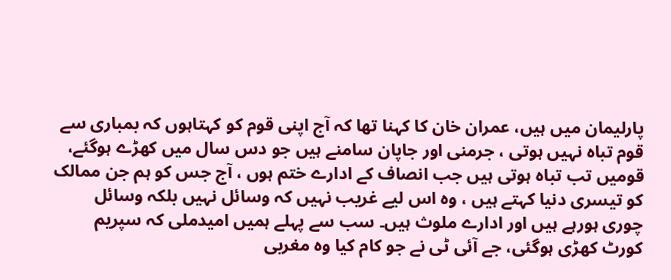پارلیمان میں ہیں، عمران خان کا کہنا تھا کہ آج اپنی قوم کو کہتاہوں کہ بمباری سے قوم تباہ نہیں ہوتی ، جرمنی اور جاپان سامنے ہیں جو دس سال میں کھڑے ہوگئے، قومیں تب تباہ ہوتی ہیں جب انصاف کے ادارے ختم ہوں ، آج جس کو ہم جن ممالک کو تیسری دنیا کہتے ہیں ، وہ اس لیے غریب نہیں کہ وسائل نہیں بلکہ وسائل چوری ہورہے ہیں اور ادارے ملوث ہیں۔ سب سے پہلے ہمیں امیدملی کہ سپریم کورٹ کھڑی ہوگئی، جے آئی ٹی نے جو کام کیا وہ مغربی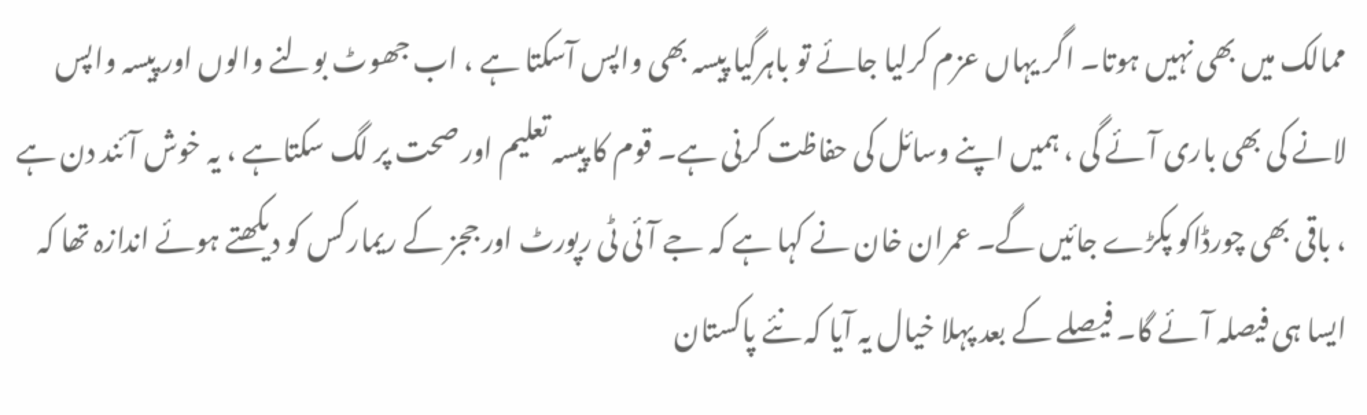ممالک میں بھی نہیں ہوتا۔ اگر یہاں عزم کرلیا جائے تو باہرگیا پیسہ بھی واپس آسکتا ہے ، اب جھوٹ بولنے والوں اور پیسہ واپس لانے کی بھی باری آئے گی ، ہمیں اپنے وسائل کی حفاظت کرنی ہے۔ قوم کا پیسہ تعلیم اور صحت پر لگ سکتاہے ، یہ خوش آئند دن ہے ، باقی بھی چورڈاکو پکڑے جائیں گے۔ عمران خان نے کہا ہے کہ جے آئی ٹی رپورٹ اور ججز کے ریمارکس کو دیکھتے ہوئے اندازہ تھا کہ ایسا ہی فیصلہ آئے گا۔ فیصلے کے بعد پہلا خیال یہ آیا کہ نئے پاکستان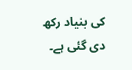کی بنیاد رکھ دی گئی ہے۔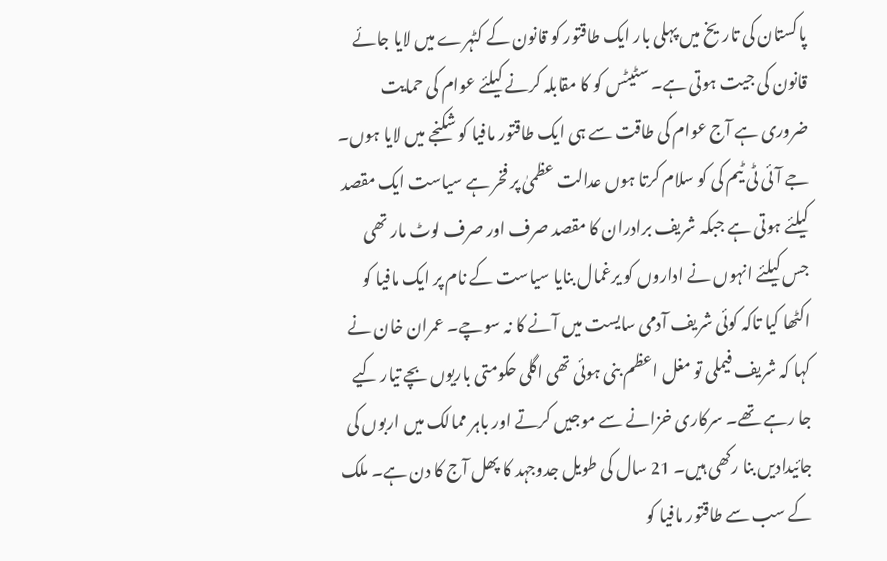پاکستان کی تاریخ میں پہلی بار ایک طاقتور کو قانون کے کٹہرے میں لایا جائے قانون کی جیت ہوتی ہے۔ سٹیٹس کو کا مقابلہ کرنے کیلئے عوام کی حمایت ضروری ہے آج عوام کی طاقت سے ہی ایک طاقتور مافیا کو شکنجے میں لایا ہوں۔ جے آئی ٹی ٹیم کی کو سلام کرتا ہوں عدالت عظمیٰ پر فخر ہے سیاست ایک مقصد کیلئے ہوتی ہے جبکہ شریف برادران کا مقصد صرف اور صرف لوٹ مار تھی جس کیلئے انہوں نے اداروں کو یرغمال بنایا سیاست کے نام پر ایک مافیا کو اکٹھا کیا تاکہ کوئی شریف آدمی سایست میں آنے کا نہ سوچے۔ عمران خان نے کہا کہ شریف فیملی تو مغل اعظم بنی ہوئی تھی اگلی حکومتی باریوں بچے تیار کیے جا رہے تھے۔ سرکاری خزانے سے موجیں کرتے اور باہر ممالک میں اربوں کی جائیدادیں بنا رکھی ہیں۔ 21 سال کی طویل جدوجہد کا پھل آج کا دن ہے۔ ملک کے سب سے طاقتور مافیا کو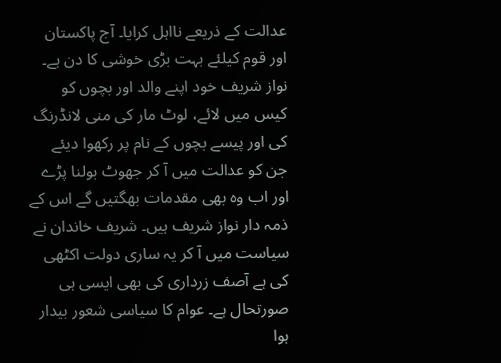عدالت کے ذریعے نااہل کرایا۔ آج پاکستان اور قوم کیلئے بہت بڑی خوشی کا دن ہے۔ نواز شریف خود اپنے والد اور بچوں کو کیس میں لائے، لوٹ مار کی منی لانڈرنگ کی اور پیسے بچوں کے نام پر رکھوا دیئے جن کو عدالت میں آ کر جھوٹ بولنا پڑے اور اب وہ بھی مقدمات بھگتیں گے اس کے ذمہ دار نواز شریف ہیں۔ شریف خاندان نے سیاست میں آ کر یہ ساری دولت اکٹھی کی ہے آصف زرداری کی بھی ایسی ہی صورتحال ہے۔ عوام کا سیاسی شعور بیدار ہوا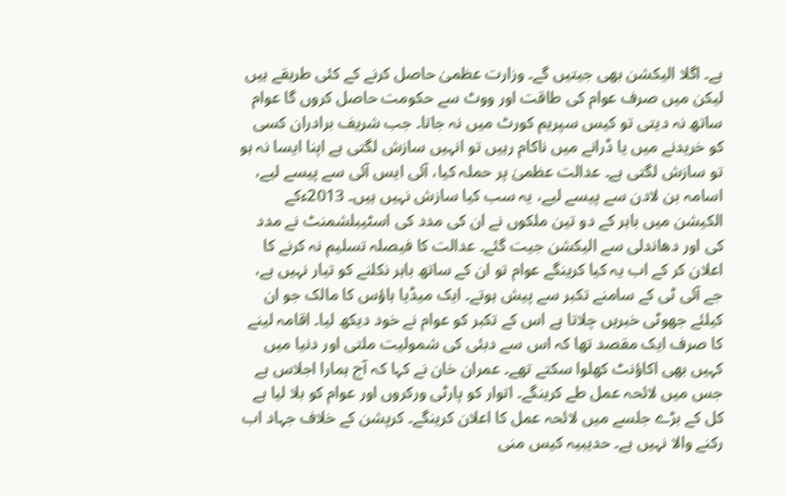ہے۔ اگلا الیکشن بھی جیتیں گے۔ وزارت عظمیٰ حاصل کرنے کے کئی طریقے ہیں لیکن میں صرف عوام کی طاقت اور ووٹ سے حکومت حاصل کروں گا عوام ساتھ نہ دیتی تو کیس سپریم کورٹ میں نہ جاتا۔ جب شریف برادران کسی کو خریدنے میں یا ڈرانے میں ناکام رہیں تو انہیں سازش لگتی ہے اپنا ایسا نہ ہو تو سازش لگتی ہے۔ عدالت عظمیٰ پر حملہ کیا، آئی ایس آئی سے پیسے لیے، اسامہ بن لادن سے پیسے لیے، یہ سب کیا سازش نہیں ہیں۔ 2013ءکے الکیشن میں باہر کے دو تین ملکوں نے ان کی مدد کی اسٹیبلشمنٹ نے مدد کی اور دھاندلی سے الیکشن جیت گئے۔ عدالت کا فیصلہ تسلیم نہ کرنے کا اعلان کر کے اب یہ کیا کرینگے عوام تو ان کے ساتھ باہر نکلنے کو تیار نہیں ہے، جے آئی ٹی کے سامنے تکبر سے پیش ہوتے۔ ایک میڈیا ہاؤس کا مالک جو ان کیلئے جھوٹی خبریں چلاتا ہے اس کے تکبر کو عوام نے خود دیکھ لیا۔ اقامہ لینے کا صرف ایک مقصد تھا کہ اس سے دبئی کی شمولیت ملتی اور دنیا میں کہیں بھی اکاؤنٹ کھلوا سکتے تھے۔ عمران خان نے کہا کہ آج ہمارا اجلاس ہے جس میں لائحہ عمل طے کرینگے۔ اتوار کو پارٹی ورکروں اور عوام کو بلا لیا ہے کل کے بڑے جلسے میں لائحہ عمل کا اعلان کرینگے۔ کرپشن کے خلاف جہاد اب رکنے والا نہیں ہے۔ حدیبیہ کیس منی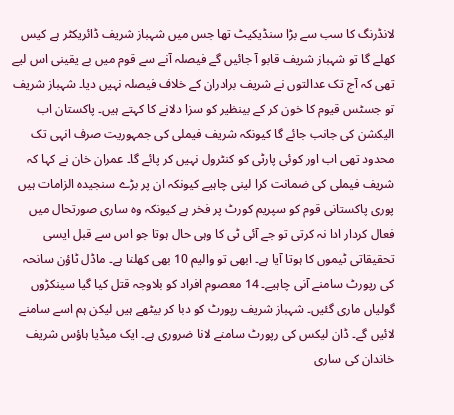لانڈرنگ کا سب سے بڑا سنڈیکیٹ تھا جس میں شہباز شریف ڈائریکٹر ہے کیس کھلے گا تو شہباز شریف قابو آ جائیں گے فیصلہ آنے سے قوم میں بے یقینی اس لیے تھی کہ آج تک عدالتوں نے شریف برادران کے خلاف فیصلہ نہیں دیا۔ شہباز شریف تو جسٹس قیوم کا خون کر کے بینظیر کو سزا دلانے کا کہتے ہیں۔ پاکستان اب الیکشن کی جانب جائے گا کیونکہ شریف فیملی کی جمہوریت صرف انہی تک محدود تھی اب اور کوئی پارٹی کو کنٹرول نہیں کر پائے گا۔ عمران خان نے کہا کہ شریف فیملی کی ضمانت کرا لینی چاہیے کیونکہ ان پر بڑے سنجیدہ الزامات ہیں پوری پاکستانی قوم کو سپریم کورٹ پر فخر ہے کیونکہ وہ ساری صورتحال میں فعال کردار ادا نہ کرتی تو جے آئی ٹی کا وہی حال ہوتا جو اس سے قبل ایسی تحقیقاتی ٹیموں کا ہوتا آیا ہے۔ ابھی تو والیم 10 بھی کھلنا ہے۔ ماڈل ٹاؤن سانحہ کی رپورٹ سامنے آنی چاہیے۔ 14 معصوم افراد کو بلاوجہ قتل کیا گیا سینکڑوں گولیاں ماری گئیں۔ شہباز شریف رپورٹ کو دبا کر بیٹھے ہیں لیکن ہم اسے سامنے لائیں گے۔ ڈان لیکس کی رپورٹ سامنے لانا ضروری ہے۔ ایک میڈیا ہاؤس شریف خاندان کی ساری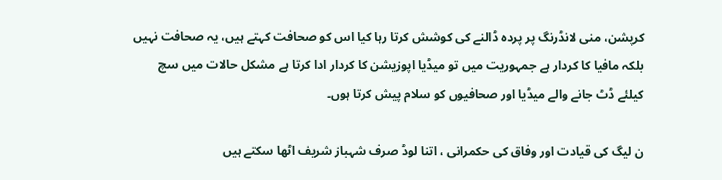کرپشن، منی لانڈرنگ پر پردہ ڈالنے کی کوشش کرتا رہا کیا اس کو صحافت کہتے ہیں، یہ صحافت نہیں بلکہ مافیا کا کردار ہے جمہوریت میں تو میڈیا اپوزیشن کا کردار ادا کرتا ہے مشکل حالات میں سچ کیلئے ڈٹ جانے والے میڈیا اور صحافیوں کو سلام پیش کرتا ہوں۔

ن لیگ کی قیادت اور وفاق کی حکمرانی ، اتنا لوڈ صرف شہباز شریف اٹھا سکتے ہیں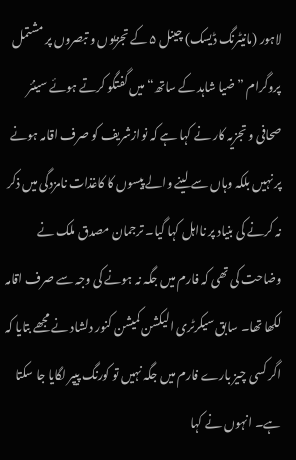لاہور (مانیٹرنگ ڈیسک) چینل ۵ کے تجزیوں و تبصروں پر مشتمل پروگرام ”ضیا شاہد کے ساتھ“ میں گفتگو کرتے ہوئے سینئر صحافی و تجزیہ کار نے کہا ہے کہ نوازشریف کو صرف اقامہ ہونے پر نہیں بلکہ وہاں سے لینے والے پیسوں کا کاغذات نامزدگی میں ذکر نہ کرنے کی بنیاد پر نااہل کہا گیا۔ ترجمان مصدق ملک نے وضاحت کی تھی کہ فارم میں جگہ نہ ہونے کی وجہ سے صرف اقامہ لکھا تھا۔ سابق سیکرٹری الیکشن کمیشن کنور دلشاد نے مجھے بتایا کہ اگر کسی چیز بارے فارم میں جگہ نہیں تو کورنگ پیپر لگایا جا سکتا ہے۔ انہوں نے کہا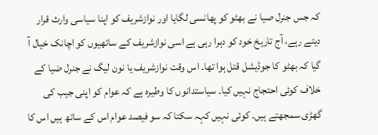کہ جس جنرل صیا نے بھٹو کو پھانسی لگایا اور نوازشریف کو اپنا سیاسی وارث قرار دیتے رہے، آج تاریخ خود کو دہرا رہی ہے اسی نوازشریف کے ساتھیوں کو اچانک خیال آ گیا کہ بھٹو کا جوڈیشل قتل ہوا تھا۔ اس وقت نوازشریف یا نون لیگ نے جنرل ضیا کے خلاف کوئی احتجاج نہیں کیا۔ سیاستدانوں کا وطیرہ ہے کہ عوام کو اپنی جیب کی گھڑی سمجھتے ہیں۔ کوئی نہیں کہہ سکتا کہ سو فیصد عوام اس کے ساتھ ہیں اس کا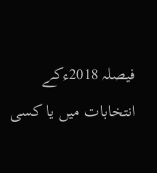فیصلہ 2018ءکے انتخابات میں یا کسی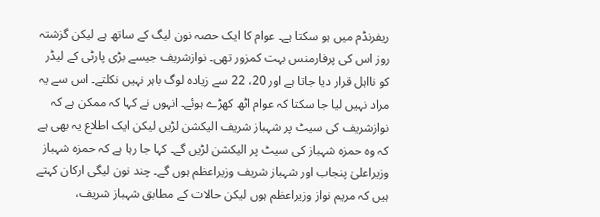ریفرنڈم میں ہو سکتا ہے۔ عوام کا ایک حصہ نون لیگ کے ساتھ ہے لیکن گزشتہ روز اس کی پرفارمنس بہت کمزور تھی۔ نوازشریف جیسے بڑی پارٹی کے لیڈر کو نااہل قرار دیا جاتا ہے اور 20، 22 سے زیادہ لوگ باہر نہیں نکلتے۔ اس سے یہ مراد نہیں لیا جا سکتا کہ عوام اٹھ کھڑے ہوئے۔ انہوں نے کہا کہ ممکن ہے کہ نوازشریف کی سیٹ پر شہباز شریف الیکشن لڑیں لیکن ایک اطلاع یہ بھی ہے کہ وہ حمزہ شہباز کی سیٹ پر الیکشن لڑیں گے۔ کہا جا رہا ہے کہ حمزہ شہباز وزیراعلیٰ پنجاب اور شہباز شریف وزیراعظم ہوں گے۔ چند نون لیگی ارکان کہتے ہیں کہ مریم نواز وزیراعظم ہوں لیکن حالات کے مطابق شہباز شریف،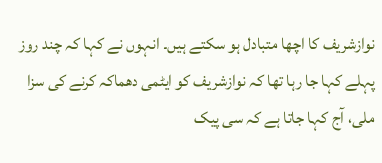نوازشریف کا اچھا متبادل ہو سکتے ہیں۔ انہوں نے کہا کہ چند روز پہلے کہا جا رہا تھا کہ نوازشریف کو ایٹمی دھماکہ کرنے کی سزا ملی، آج کہا جاتا ہے کہ سی پیک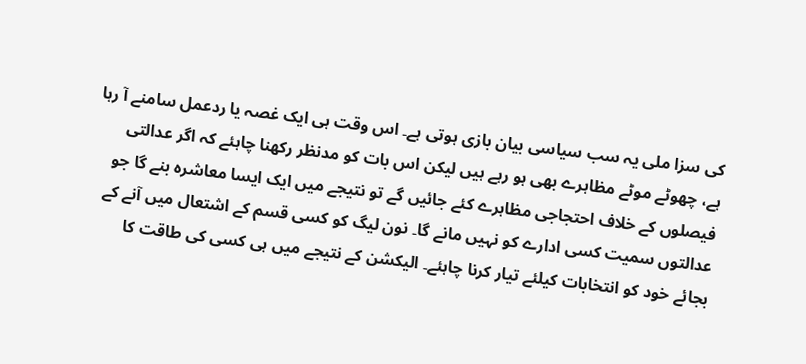کی سزا ملی یہ سب سیاسی بیان بازی ہوتی ہے۔ اس وقت ہی ایک غصہ یا ردعمل سامنے آ رہا ہے، چھوٹے موٹے مظاہرے بھی ہو رہے ہیں لیکن اس بات کو مدنظر رکھنا چاہئے کہ اگر عدالتی فیصلوں کے خلاف احتجاجی مظاہرے کئے جائیں گے تو نتیجے میں ایک ایسا معاشرہ بنے گا جو عدالتوں سمیت کسی ادارے کو نہیں مانے گا۔ نون لیگ کو کسی قسم کے اشتعال میں آنے کے بجائے خود کو انتخابات کیلئے تیار کرنا چاہئے۔ الیکشن کے نتیجے میں ہی کسی کی طاقت کا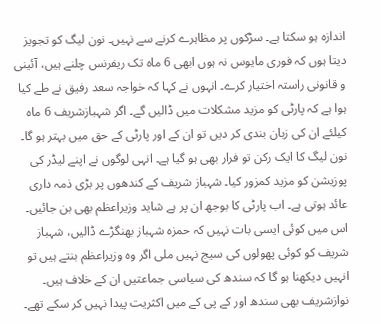اندازہ ہو سکتا ہے۔ سڑکوں پر مظاہرے کرنے سے نہیں۔ نون لیگ کو تجویز دیتا ہوں کہ فوری مایوس نہ ہوں ابھی 6 ماہ تک ریفرنس چلنے ہیں، آئینی و قانونی راستہ اختیار کرے۔ انہوں نے کہا کہ خواجہ سعد رفیق نے طے کیا ہوا ہے کہ پارٹی کو مزید مشکلات میں ڈالیں گے۔ اگر شہبازشریف 6 ماہ کیلئے ان کی زبان بندی کر دیں تو ان کے اور پارٹی کے حق میں بہتر ہو گا۔ نون لیگ کا ایک رکن تو فرار بھی ہو گیا ہے۔ انہی لوگوں نے اپنے لیڈر کی پوزیشن کو مزید کمزور کیا۔ شہباز شریف کے کندھوں پر بڑی ذمہ داری عائد ہوتی ہے۔ اب پارٹی کا بوجھ ان پر ہے شاید وزیراعظم بھی بن جائیں۔ اس میں کوئی ایسی بات نہیں کہ حمزہ شہباز بھنگڑے ڈالیں، شہباز شریف کو کوئی پھولوں کی سیج نہیں ملی اگر وہ وزیراعظم بنتے ہیں تو انہیں دیکھنا ہو گا کہ سندھ کی سیاسی جماعتیں ان کے خلاف ہیں۔ نوازشریف بھی سندھ اور کے پی کے میں اکثریت پیدا نہیں کر سکے تھے۔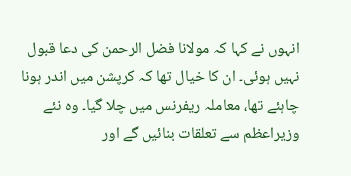انہوں نے کہا کہ مولانا فضل الرحمن کی دعا قبول نہیں ہوئی۔ ان کا خیال تھا کہ کرپشن میں اندر ہونا چاہئے تھا، معاملہ ریفرنس میں چلا گیا۔ وہ نئے وزیراعظم سے تعلقات بنائیں گے اور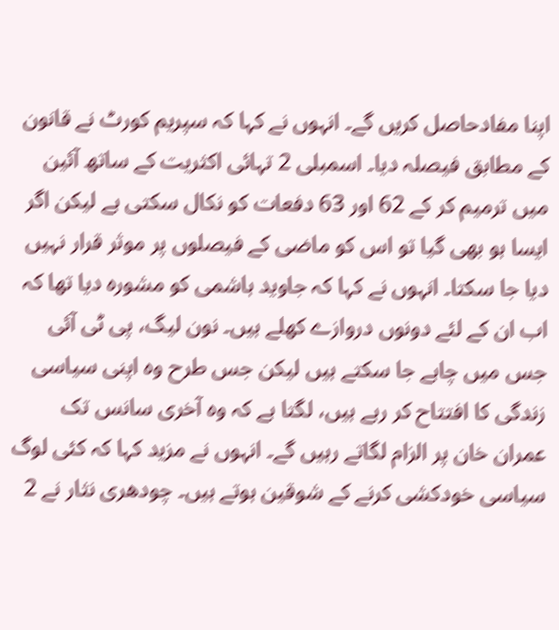اپنا مفادحاصل کریں گے۔ انہوں نے کہا کہ سپریم کورٹ نے قانون کے مطابق فیصلہ دیا۔ اسمبلی 2 تہائی اکثریت کے ساتھ آئین میں ترمیم کر کے 62 اور 63 دفعات کو نکال سکتی ہے لیکن اگر ایسا ہو بھی گیا تو اس کو ماضی کے فیصلوں پر موثر قرار نہیں دیا جا سکتا۔ انہوں نے کہا کہ جاوید ہاشمی کو مشورہ دیا تھا کہ اب ان کے لئے دونوں دروازے کھلے ہیں۔ نون لیگ، پی ٹی آئی جس میں چاہے جا سکتے ہیں لیکن جس طرح وہ اپنی سیاسی زندگی کا افتتاح کر رہے ہیں، لگتا ہے کہ وہ آخری سانس تک عمران خان پر الزام لگاتے رہیں گے۔ انہوں نے مزید کہا کہ کئی لوگ سیاسی خودکشی کرنے کے شوقین ہوتے ہیں۔ چودھری نثار نے 2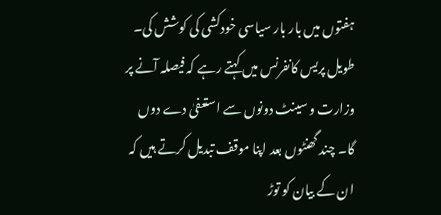ہفتوں میں بار بار سیاسی خودکشی کی کوشش کی۔ طویل پریس کانفرنس میں کہتے رہے کہ فیصلہ آنے پر وزارت و سینٹ دونوں سے استعفیٰ دے دوں گا۔ چند گھنٹوں بعد اپنا موقف تبدیل کرتے ہیں کہ ان کے بیان کو توڑ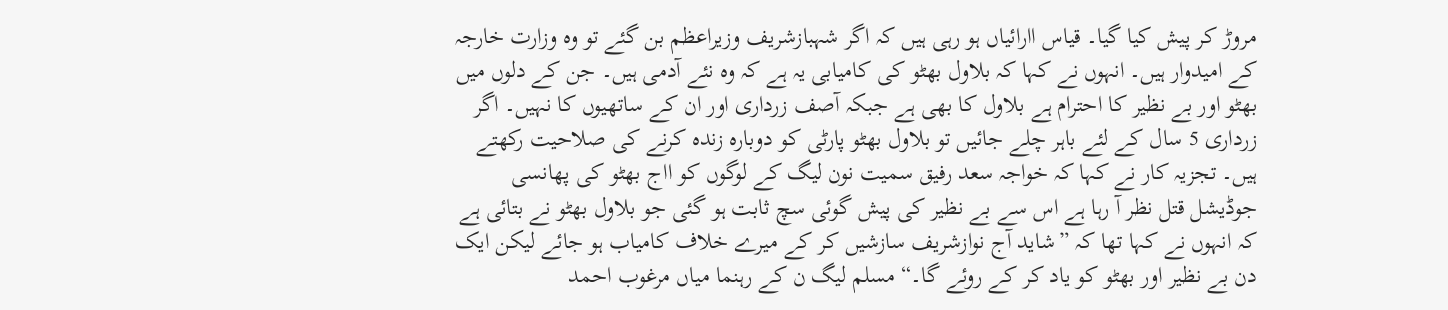مروڑ کر پیش کیا گیا۔ قیاس اارائیاں ہو رہی ہیں کہ اگر شہبازشریف وزیراعظم بن گئے تو وہ وزارت خارجہ کے امیدوار ہیں۔ انہوں نے کہا کہ بلاول بھٹو کی کامیابی یہ ہے کہ وہ نئے آدمی ہیں۔ جن کے دلوں میں بھٹو اور بے نظیر کا احترام ہے بلاول کا بھی ہے جبکہ آصف زرداری اور ان کے ساتھیوں کا نہیں۔ اگر زرداری 5 سال کے لئے باہر چلے جائیں تو بلاول بھٹو پارٹی کو دوبارہ زندہ کرنے کی صلاحیت رکھتے ہیں۔ تجزیہ کار نے کہا کہ خواجہ سعد رفیق سمیت نون لیگ کے لوگوں کو ااج بھٹو کی پھانسی جوڈیشل قتل نظر آ رہا ہے اس سے بے نظیر کی پیش گوئی سچ ثابت ہو گئی جو بلاول بھٹو نے بتائی ہے کہ انہوں نے کہا تھا کہ ”شاید آج نوازشریف سازشیں کر کے میرے خلاف کامیاب ہو جائے لیکن ایک دن بے نظیر اور بھٹو کو یاد کر کے روئے گا۔“ مسلم لیگ ن کے رہنما میاں مرغوب احمد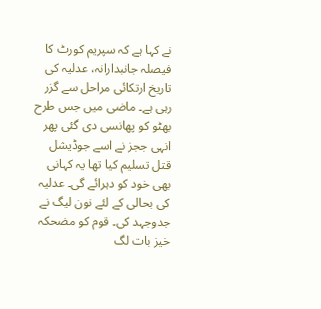نے کہا ہے کہ سپریم کورٹ کا فیصلہ جانبدارانہ، عدلیہ کی تاریخ ارتکائی مراحل سے گزر رہی ہے۔ ماضی میں جس طرح بھٹو کو پھانسی دی گئی پھر انہی ججز نے اسے جوڈیشل قتل تسلیم کیا تھا یہ کہانی بھی خود کو دہرائے گی۔ عدلیہ کی بحالی کے لئے نون لیگ نے جدوجہد کی۔ قوم کو مضحکہ خیز بات لگ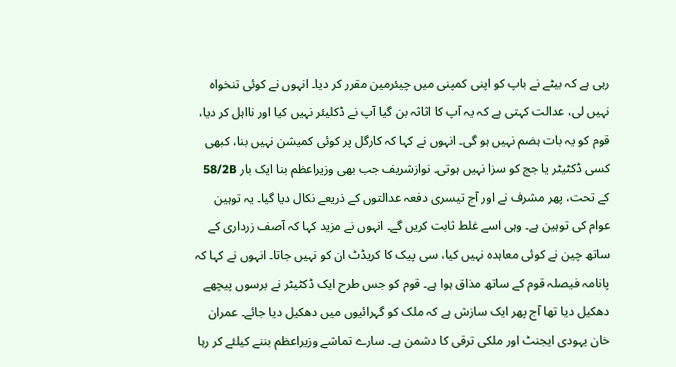رہی ہے کہ بیٹے نے باپ کو اپنی کمپنی میں چیئرمین مقرر کر دیا۔ انہوں نے کوئی تنخواہ نہیں لی، عدالت کہتی ہے کہ یہ آپ کا اثاثہ بن گیا آپ نے ڈکلیئر نہیں کیا اور نااہل کر دیا، قوم کو یہ بات ہضم نہیں ہو گی۔ انہوں نے کہا کہ کارگل پر کوئی کمیشن نہیں بنا، کبھی کسی ڈکٹیٹر یا جج کو سزا نہیں ہوتی۔ نوازشریف جب بھی وزیراعظم بنا ایک بار 58/2B کے تحت، پھر مشرف نے اور آج تیسری دفعہ عدالتوں کے ذریعے نکال دیا گیا۔ یہ توہین عوام کی توہین ہے۔ وہی اسے غلط ثابت کریں گے۔ انہوں نے مزید کہا کہ آصف زرداری کے ساتھ چین نے کوئی معاہدہ نہیں کیا، سی پیک کا کریڈٹ ان کو نہیں جاتا۔ انہوں نے کہا کہ پانامہ فیصلہ قوم کے ساتھ مذاق ہوا ہے۔ قوم کو جس طرح ایک ڈکٹیٹر نے برسوں پیچھے دھکیل دیا تھا آج پھر ایک سازش ہے کہ ملک کو گہرائیوں میں دھکیل دیا جائے۔ عمران خان یہودی ایجنٹ اور ملکی ترقی کا دشمن ہے۔ سارے تماشے وزیراعظم بننے کیلئے کر رہا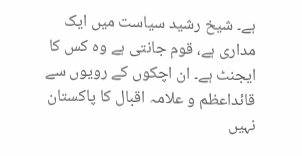ہے۔ شیخ رشید سیاست میں ایک مداری ہے، قوم جانتی ہے وہ کس کا ایجنٹ ہے۔ ان اچکوں کے رویوں سے قائداعظم و علامہ اقبال کا پاکستان نہیں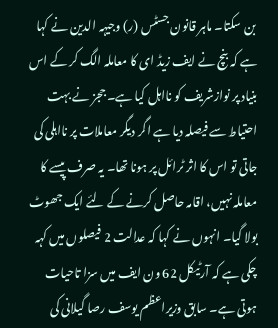بن سکتا۔ ماہر قانون جسٹس (ر) وجیہہ الدین نے کہا ہے کہ بنچ نے ایف زیڈ ای کا معاملہ الگ کر کے اس بنیاد پر نوازشریف کو نااہل کیا ہے۔ ججز نے بہت احتیاط سے فیصلہ دیا ہے اگر دیگر معاملات پر نااہلی کی جاتی تو اس کا اثر ٹرائل پر ہونا تھا۔ یہ صرف پیسے کا معاملہ نہیں، اقامہ حاصل کرنے کے لئے ایک جھوٹ بولا گیا۔ انہوں نے کہا کہ عدالت 2 فیصلوں میں کہہ چکی ہے کہ آرٹیکل 62 ون ایف میں سزا تاحیات ہوتی ہے۔ سابق وزیراعظم یوسف رصا گیلانی کی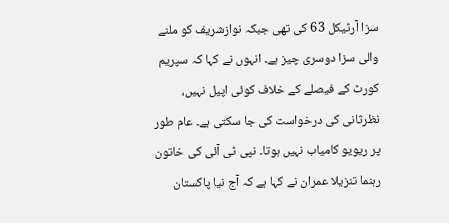سزا آرٹیکل 63 کی تھی جبکہ نوازشریف کو ملنے والی سزا دوسری چیز ہے۔ انہوں نے کہا کہ سپریم کورٹ کے فیصلے کے خلاف کوئی اپیل نہیں، نظرثانی کی درخواست کی جا سکتی ہے۔ عام طور پر ریویو کامیاب نہیں ہوتا۔ نپی ٹی آئی کی خاتون رہنما تنزیلا عمران نے کہا ہے کہ آج نیا پاکستان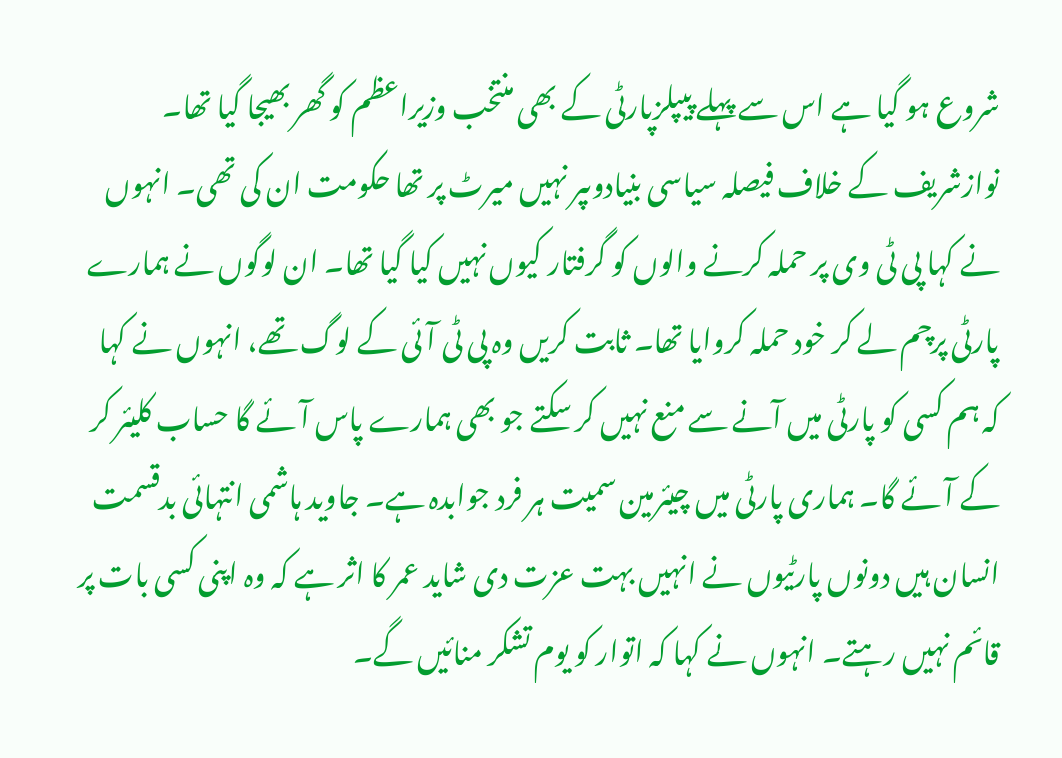شروع ہو گیا ہے اس سے پہلے پیپلزپارٹی کے بھی منتخب وزیراعظم کو گھر بھیجا گیا تھا۔ نوازشریف کے خلاف فیصلہ سیاسی بنیادوںپر نہیں میرٹ پر تھا حکومت ان کی تھی۔ انہوں نے کہا پی ٹی وی پر حملہ کرنے والوں کو گرفتار کیوں نہیں کیا گیا تھا۔ ان لوگوں نے ہمارے پارٹی پرچم لے کر خود حملہ کروایا تھا۔ ثابت کریں وہ پی ٹی آئی کے لوگ تھے، انہوں نے کہا کہ ہم کسی کو پارٹی میں آنے سے منع نہیں کر سکتے جو بھی ہمارے پاس آئے گا حساب کلیئر کر کے آئے گا۔ ہماری پارٹی میں چیئرمین سمیت ہر فرد جوابدہ ہے۔ جاوید ہاشمی انتہائی بدقسمت انسان ہیں دونوں پارٹیوں نے انہیں بہت عزت دی شاید عمر کا اثر ہے کہ وہ اپنی کسی بات پر قائم نہیں رہتے۔ انہوں نے کہا کہ اتوار کو یوم تشکر منائیں گے۔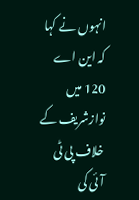انہوں نے کہا کہ این اے 120 میں نوازشریف کے خلاف پی ٹی آئی کی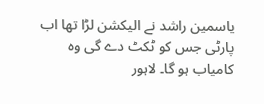یاسمین راشد نے الیکشن لڑا تھا اب پارٹی جس کو ٹکٹ دے گی وہ کامیاب ہو گا۔ لاہور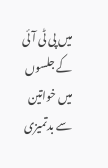میں پی ٹی آئی کے جلسوں میں خواتین سے بدتمیزی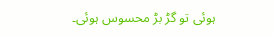ہوئی تو گڑ بڑ محسوس ہوئی۔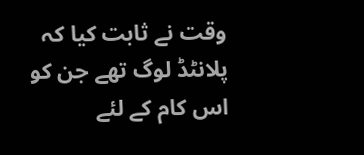وقت نے ثابت کیا کہ پلانٹڈ لوگ تھے جن کو اس کام کے لئے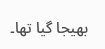بھیجا گیا تھا۔